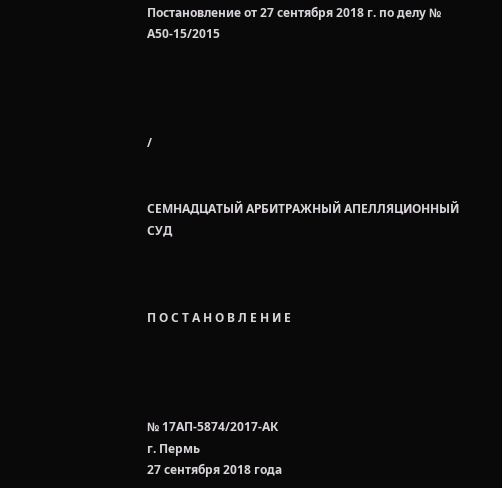Постановление от 27 сентября 2018 г. по делу № А50-15/2015




/


СЕМНАДЦАТЫЙ АРБИТРАЖНЫЙ АПЕЛЛЯЦИОННЫЙ СУД



П О С Т А Н О В Л Е Н И Е




№ 17АП-5874/2017-АК
г. Пермь
27 сентября 2018 года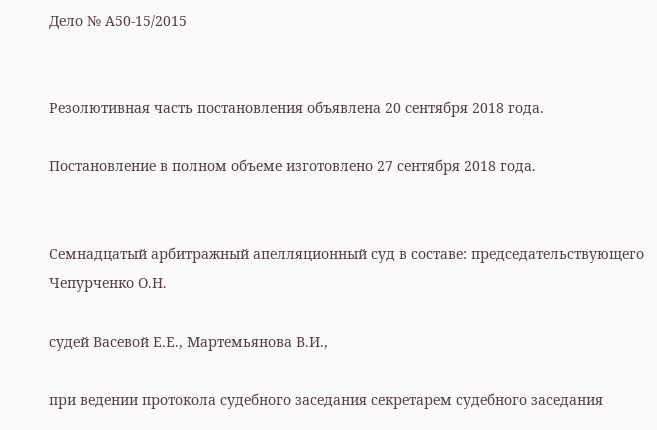Дело № А50-15/2015


Резолютивная часть постановления объявлена 20 сентября 2018 года.

Постановление в полном объеме изготовлено 27 сентября 2018 года.


Семнадцатый арбитражный апелляционный суд в составе: председательствующего Чепурченко О.Н.

судей Васевой Е.Е., Мартемьянова В.И.,

при ведении протокола судебного заседания секретарем судебного заседания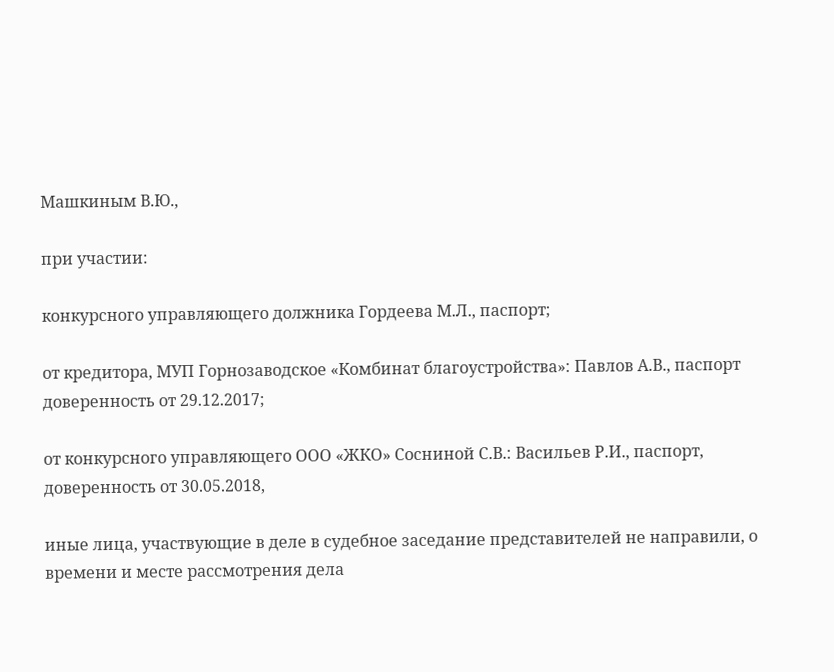Машкиным В.Ю.,

при участии:

конкурсного управляющего должника Гордеева М.Л., паспорт;

от кредитора, МУП Горнозаводское «Комбинат благоустройства»: Павлов А.В., паспорт доверенность от 29.12.2017;

от конкурсного управляющего ООО «ЖКО» Сосниной С.В.: Васильев Р.И., паспорт, доверенность от 30.05.2018,

иные лица, участвующие в деле в судебное заседание представителей не направили, о времени и месте рассмотрения дела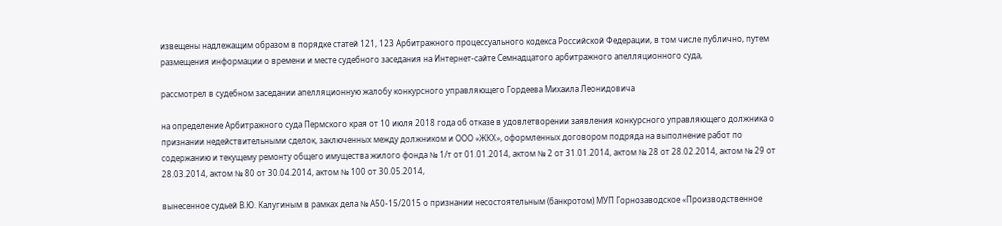извещены надлежащим образом в порядке статей 121, 123 Арбитражного процессуального кодекса Российской Федерации, в том числе публично, путем размещения информации о времени и месте судебного заседания на Интернет-сайте Семнадцатого арбитражного апелляционного суда,

рассмотрел в судебном заседании апелляционную жалобу конкурсного управляющего Гордеева Михаила Леонидовича

на определение Арбитражного суда Пермского края от 10 июля 2018 года об отказе в удовлетворении заявления конкурсного управляющего должника о признании недействительными сделок, заключенных между должником и ООО «ЖКХ», оформленных договором подряда на выполнение работ по содержанию и текущему ремонту общего имущества жилого фонда № 1/т от 01.01.2014, актом № 2 от 31.01.2014, актом № 28 от 28.02.2014, актом № 29 от 28.03.2014, актом № 80 от 30.04.2014, актом № 100 от 30.05.2014,

вынесенное судьей В.Ю. Калугиным в рамках дела № А50-15/2015 о признании несостоятельным (банкротом) МУП Горнозаводское «Производственное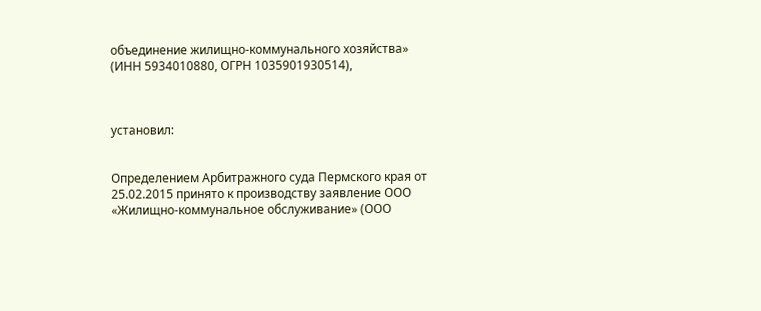объединение жилищно-коммунального хозяйства» (ИНН 5934010880, ОГРН 1035901930514),



установил:


Определением Арбитражного суда Пермского края от 25.02.2015 принято к производству заявление ООО «Жилищно-коммунальное обслуживание» (ООО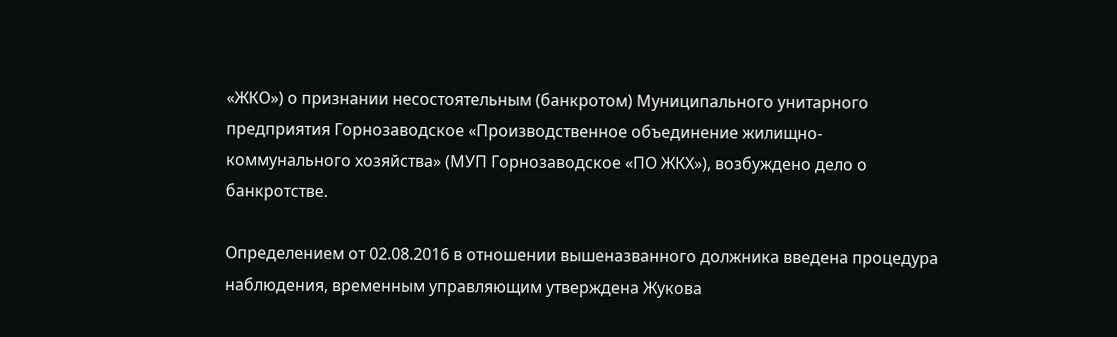«ЖКО») о признании несостоятельным (банкротом) Муниципального унитарного предприятия Горнозаводское «Производственное объединение жилищно-коммунального хозяйства» (МУП Горнозаводское «ПО ЖКХ»), возбуждено дело о банкротстве.

Определением от 02.08.2016 в отношении вышеназванного должника введена процедура наблюдения, временным управляющим утверждена Жукова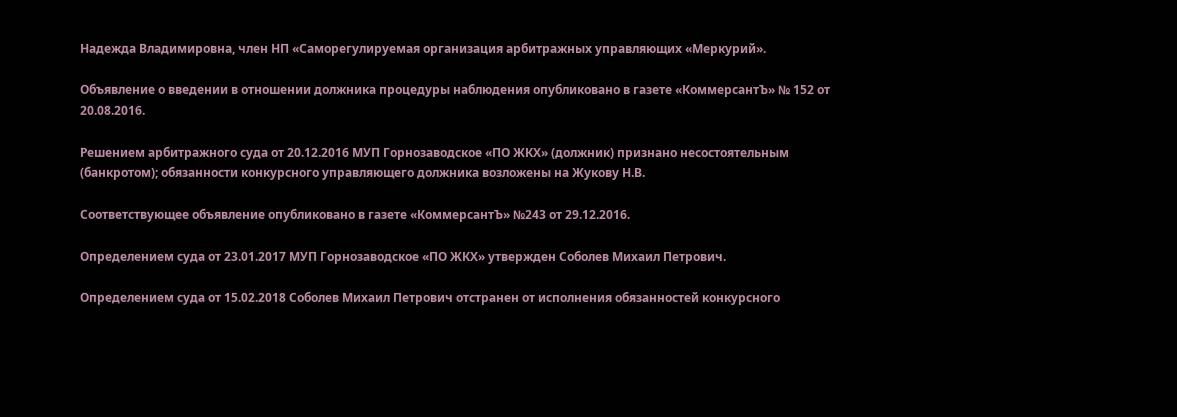Надежда Владимировна, член НП «Саморегулируемая организация арбитражных управляющих «Меркурий».

Объявление о введении в отношении должника процедуры наблюдения опубликовано в газете «КоммерсантЪ» № 152 от 20.08.2016.

Решением арбитражного суда от 20.12.2016 МУП Горнозаводское «ПО ЖКХ» (должник) признано несостоятельным (банкротом); обязанности конкурсного управляющего должника возложены на Жукову Н.В.

Соответствующее объявление опубликовано в газете «КоммерсантЪ» №243 от 29.12.2016.

Определением суда от 23.01.2017 МУП Горнозаводское «ПО ЖКХ» утвержден Соболев Михаил Петрович.

Определением суда от 15.02.2018 Соболев Михаил Петрович отстранен от исполнения обязанностей конкурсного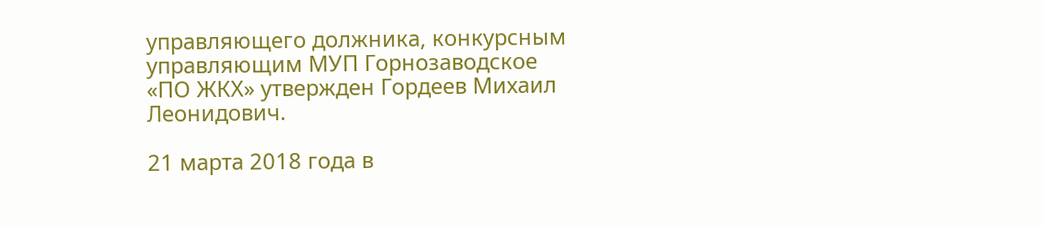управляющего должника, конкурсным управляющим МУП Горнозаводское «ПО ЖКХ» утвержден Гордеев Михаил Леонидович.

21 марта 2018 года в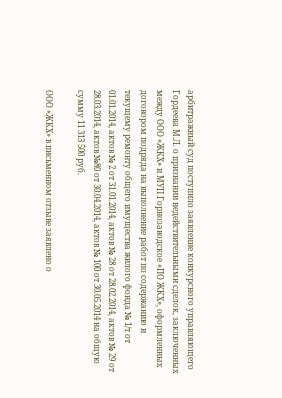арбитражный суд поступило заявление конкурсного управляющего Гордеева М.Л. о признании недействительными сделок, заключенных между ООО «ЖКХ» и МУП Горнозаводское «ПО ЖКХ», оформленных договором подряда на выполнение работ по содержанию и текущему ремонту общего имущества жилого фонда № 1/т от 01.01.2014, актов № 2 от 31.01.2014, актов № 28 от 28.02.2014, актов № 29 от 28.03.2014, актов №80 от 30.04.2014, актов № 100 от 30.05.2014 на общую сумму 11 313 500 руб.

ООО «ЖКХ» в письменном отзыве заявлено о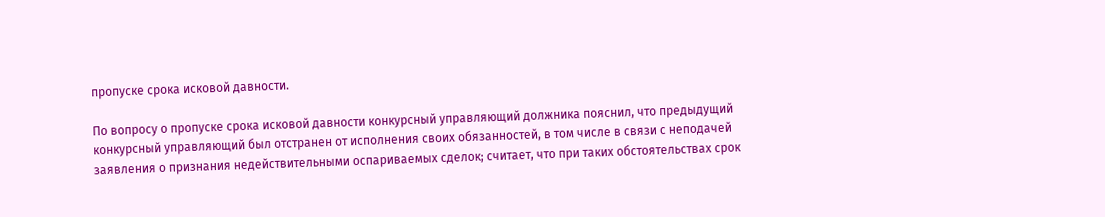пропуске срока исковой давности.

По вопросу о пропуске срока исковой давности конкурсный управляющий должника пояснил, что предыдущий конкурсный управляющий был отстранен от исполнения своих обязанностей, в том числе в связи с неподачей заявления о признания недействительными оспариваемых сделок; считает, что при таких обстоятельствах срок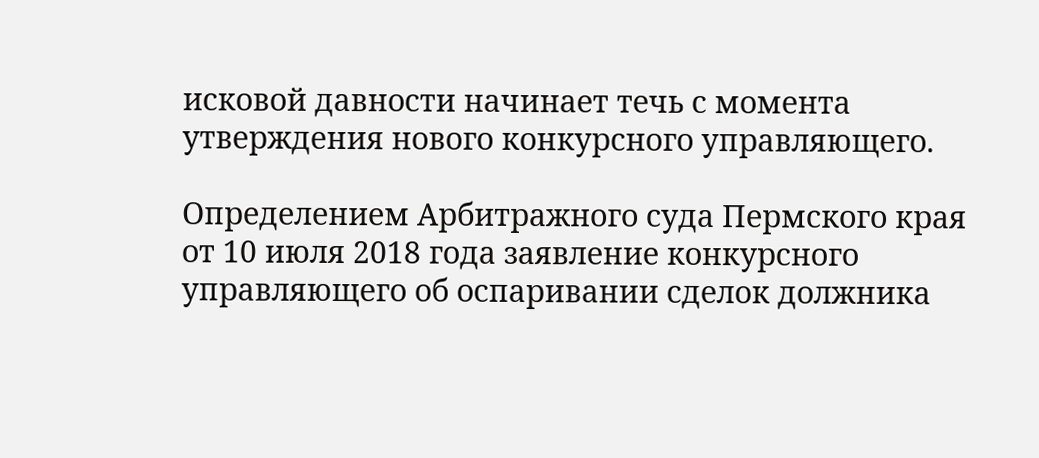исковой давности начинает течь с момента утверждения нового конкурсного управляющего.

Определением Арбитражного суда Пермского края от 10 июля 2018 года заявление конкурсного управляющего об оспаривании сделок должника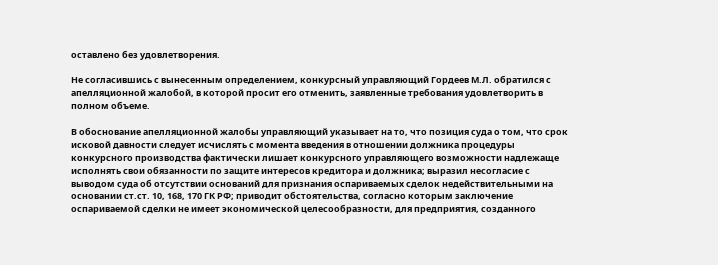оставлено без удовлетворения.

Не согласившись с вынесенным определением, конкурсный управляющий Гордеев М.Л. обратился с апелляционной жалобой, в которой просит его отменить, заявленные требования удовлетворить в полном объеме.

В обоснование апелляционной жалобы управляющий указывает на то, что позиция суда о том, что срок исковой давности следует исчислять с момента введения в отношении должника процедуры конкурсного производства фактически лишает конкурсного управляющего возможности надлежаще исполнять свои обязанности по защите интересов кредитора и должника; выразил несогласие с выводом суда об отсутствии оснований для признания оспариваемых сделок недействительными на основании ст.ст. 10, 168, 170 ГК РФ; приводит обстоятельства, согласно которым заключение оспариваемой сделки не имеет экономической целесообразности, для предприятия, созданного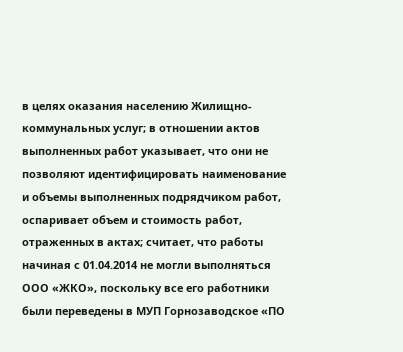в целях оказания населению Жилищно-коммунальных услуг; в отношении актов выполненных работ указывает, что они не позволяют идентифицировать наименование и объемы выполненных подрядчиком работ, оспаривает объем и стоимость работ, отраженных в актах; считает, что работы начиная с 01.04.2014 не могли выполняться ООО «ЖКО», поскольку все его работники были переведены в МУП Горнозаводское «ПО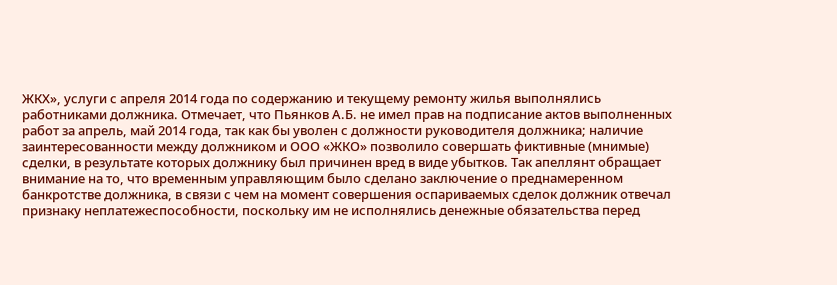ЖКХ», услуги с апреля 2014 года по содержанию и текущему ремонту жилья выполнялись работниками должника. Отмечает, что Пьянков А.Б. не имел прав на подписание актов выполненных работ за апрель, май 2014 года, так как бы уволен с должности руководителя должника; наличие заинтересованности между должником и ООО «ЖКО» позволило совершать фиктивные (мнимые) сделки, в результате которых должнику был причинен вред в виде убытков. Так апеллянт обращает внимание на то, что временным управляющим было сделано заключение о преднамеренном банкротстве должника, в связи с чем на момент совершения оспариваемых сделок должник отвечал признаку неплатежеспособности, поскольку им не исполнялись денежные обязательства перед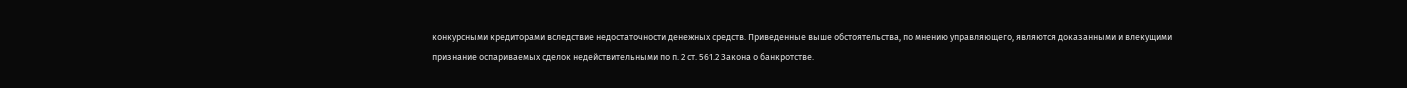конкурсными кредиторами вследствие недостаточности денежных средств. Приведенные выше обстоятельства, по мнению управляющего, являются доказанными и влекущими признание оспариваемых сделок недействительными по п. 2 ст. 561.2 Закона о банкротстве.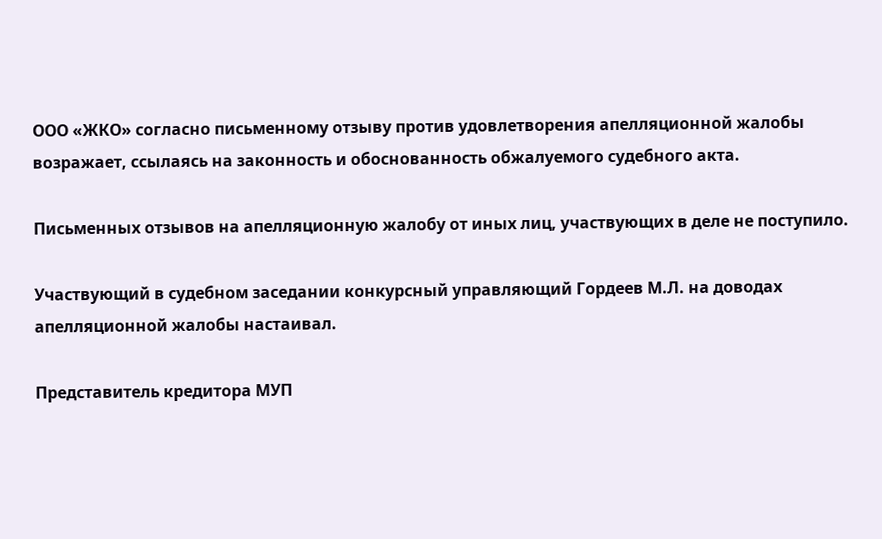ООО «ЖКО» согласно письменному отзыву против удовлетворения апелляционной жалобы возражает, ссылаясь на законность и обоснованность обжалуемого судебного акта.

Письменных отзывов на апелляционную жалобу от иных лиц, участвующих в деле не поступило.

Участвующий в судебном заседании конкурсный управляющий Гордеев М.Л. на доводах апелляционной жалобы настаивал.

Представитель кредитора МУП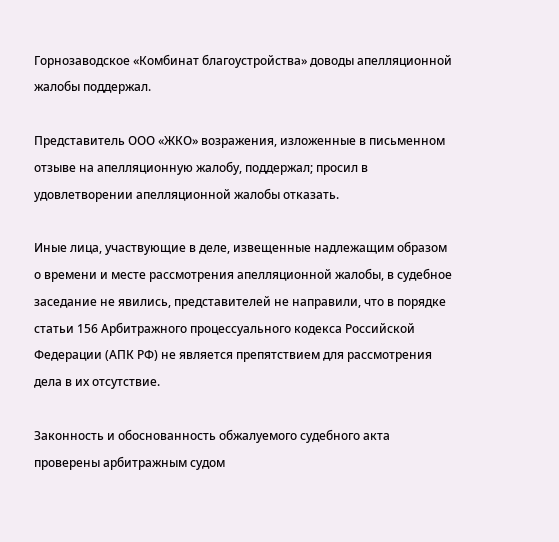Горнозаводское «Комбинат благоустройства» доводы апелляционной жалобы поддержал.

Представитель ООО «ЖКО» возражения, изложенные в письменном отзыве на апелляционную жалобу, поддержал; просил в удовлетворении апелляционной жалобы отказать.

Иные лица, участвующие в деле, извещенные надлежащим образом о времени и месте рассмотрения апелляционной жалобы, в судебное заседание не явились, представителей не направили, что в порядке статьи 156 Арбитражного процессуального кодекса Российской Федерации (АПК РФ) не является препятствием для рассмотрения дела в их отсутствие.

Законность и обоснованность обжалуемого судебного акта проверены арбитражным судом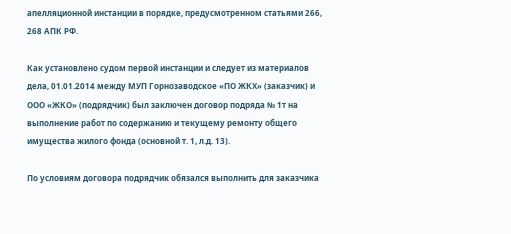апелляционной инстанции в порядке, предусмотренном статьями 266, 268 АПК РФ.

Как установлено судом первой инстанции и следует из материалов дела, 01.01.2014 между МУП Горнозаводское «ПО ЖКХ» (заказчик) и ООО «ЖКО» (подрядчик) был заключен договор подряда № 1т на выполнение работ по содержанию и текущему ремонту общего имущества жилого фонда (основной т. 1, л.д. 13).

По условиям договора подрядчик обязался выполнить для заказчика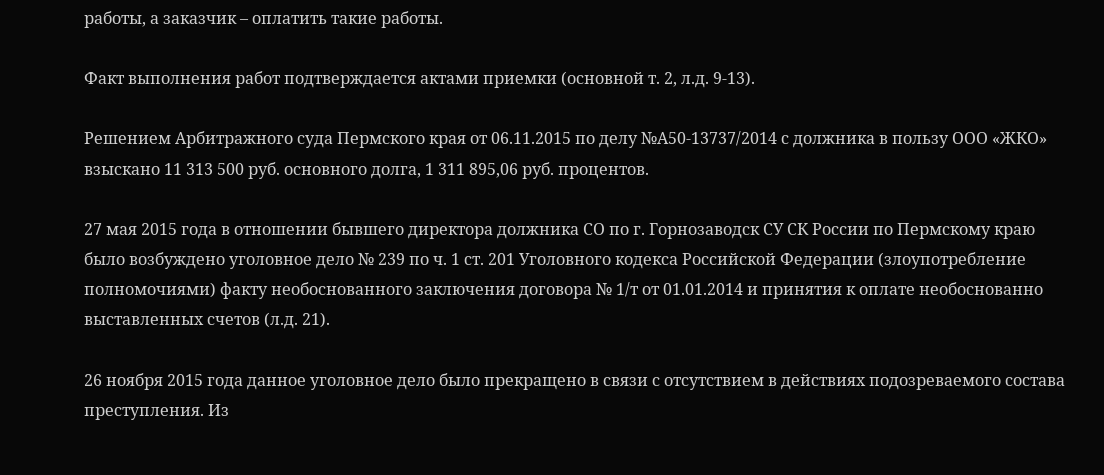работы, а заказчик – оплатить такие работы.

Факт выполнения работ подтверждается актами приемки (основной т. 2, л.д. 9-13).

Решением Арбитражного суда Пермского края от 06.11.2015 по делу №А50-13737/2014 с должника в пользу ООО «ЖКО» взыскано 11 313 500 руб. основного долга, 1 311 895,06 руб. процентов.

27 мая 2015 года в отношении бывшего директора должника СО по г. Горнозаводск СУ СК России по Пермскому краю было возбуждено уголовное дело № 239 по ч. 1 ст. 201 Уголовного кодекса Российской Федерации (злоупотребление полномочиями) факту необоснованного заключения договора № 1/т от 01.01.2014 и принятия к оплате необоснованно выставленных счетов (л.д. 21).

26 ноября 2015 года данное уголовное дело было прекращено в связи с отсутствием в действиях подозреваемого состава преступления. Из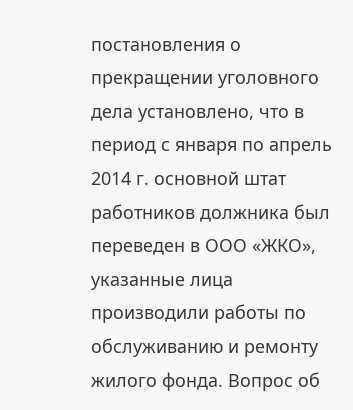постановления о прекращении уголовного дела установлено, что в период с января по апрель 2014 г. основной штат работников должника был переведен в ООО «ЖКО», указанные лица производили работы по обслуживанию и ремонту жилого фонда. Вопрос об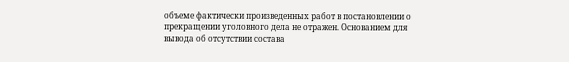объеме фактически произведенных работ в постановлении о прекращении уголовного дела не отражен. Основанием для вывода об отсутствии состава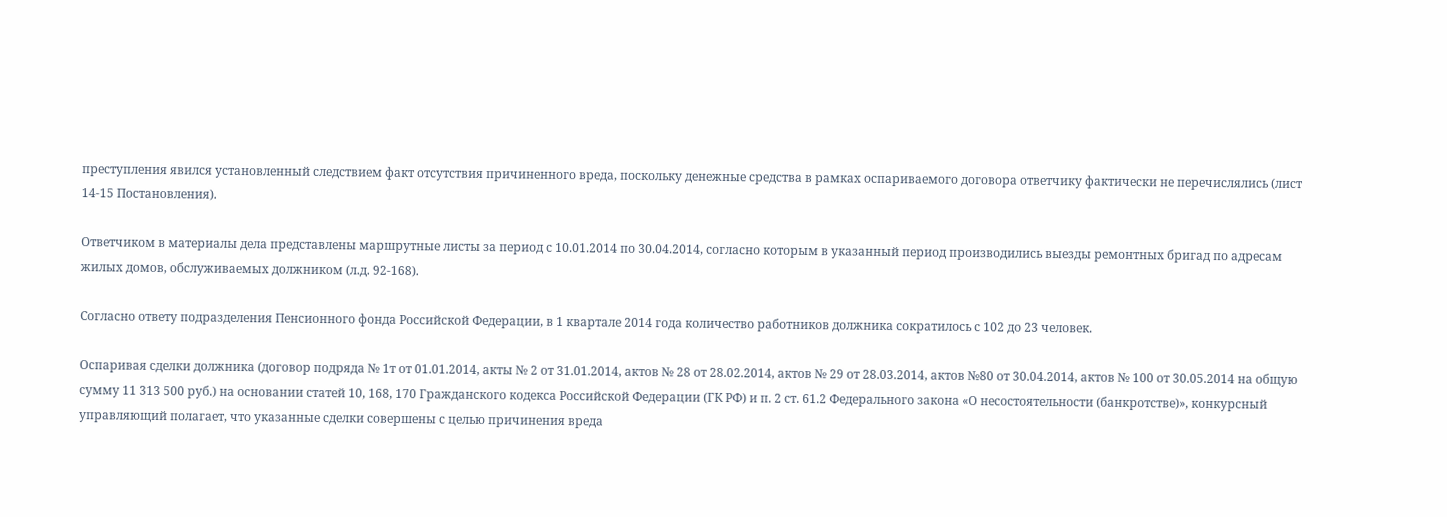преступления явился установленный следствием факт отсутствия причиненного вреда, поскольку денежные средства в рамках оспариваемого договора ответчику фактически не перечислялись (лист 14-15 Постановления).

Ответчиком в материалы дела представлены маршрутные листы за период с 10.01.2014 по 30.04.2014, согласно которым в указанный период производились выезды ремонтных бригад по адресам жилых домов, обслуживаемых должником (л.д. 92-168).

Согласно ответу подразделения Пенсионного фонда Российской Федерации, в 1 квартале 2014 года количество работников должника сократилось с 102 до 23 человек.

Оспаривая сделки должника (договор подряда № 1т от 01.01.2014, акты № 2 от 31.01.2014, актов № 28 от 28.02.2014, актов № 29 от 28.03.2014, актов №80 от 30.04.2014, актов № 100 от 30.05.2014 на общую сумму 11 313 500 руб.) на основании статей 10, 168, 170 Гражданского кодекса Российской Федерации (ГК РФ) и п. 2 ст. 61.2 Федерального закона «О несостоятельности (банкротстве)», конкурсный управляющий полагает, что указанные сделки совершены с целью причинения вреда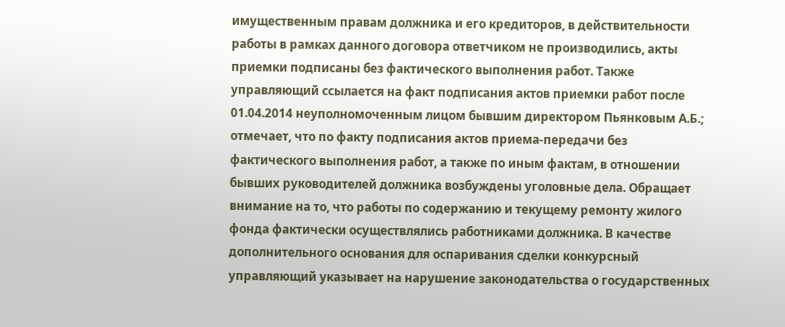имущественным правам должника и его кредиторов, в действительности работы в рамках данного договора ответчиком не производились, акты приемки подписаны без фактического выполнения работ. Также управляющий ссылается на факт подписания актов приемки работ после 01.04.2014 неуполномоченным лицом бывшим директором Пьянковым А.Б.; отмечает, что по факту подписания актов приема-передачи без фактического выполнения работ, а также по иным фактам, в отношении бывших руководителей должника возбуждены уголовные дела. Обращает внимание на то, что работы по содержанию и текущему ремонту жилого фонда фактически осуществлялись работниками должника. В качестве дополнительного основания для оспаривания сделки конкурсный управляющий указывает на нарушение законодательства о государственных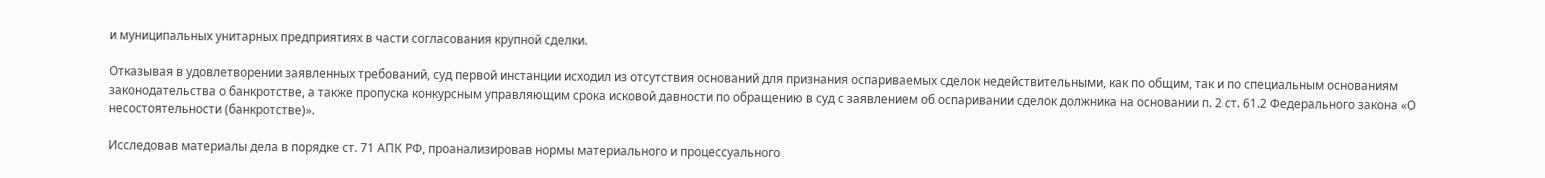и муниципальных унитарных предприятиях в части согласования крупной сделки.

Отказывая в удовлетворении заявленных требований, суд первой инстанции исходил из отсутствия оснований для признания оспариваемых сделок недействительными, как по общим, так и по специальным основаниям законодательства о банкротстве, а также пропуска конкурсным управляющим срока исковой давности по обращению в суд с заявлением об оспаривании сделок должника на основании п. 2 ст. 61.2 Федерального закона «О несостоятельности (банкротстве)».

Исследовав материалы дела в порядке ст. 71 АПК РФ, проанализировав нормы материального и процессуального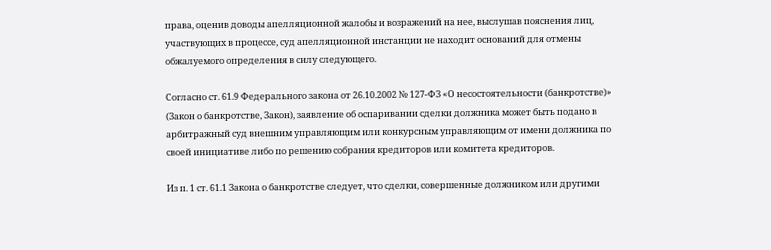права, оценив доводы апелляционной жалобы и возражений на нее, выслушав пояснения лиц, участвующих в процессе, суд апелляционной инстанции не находит оснований для отмены обжалуемого определения в силу следующего.

Согласно ст. 61.9 Федерального закона от 26.10.2002 № 127-ФЗ «О несостоятельности (банкротстве)» (Закон о банкротстве, Закон), заявление об оспаривании сделки должника может быть подано в арбитражный суд внешним управляющим или конкурсным управляющим от имени должника по своей инициативе либо по решению собрания кредиторов или комитета кредиторов.

Из п. 1 ст. 61.1 Закона о банкротстве следует, что сделки, совершенные должником или другими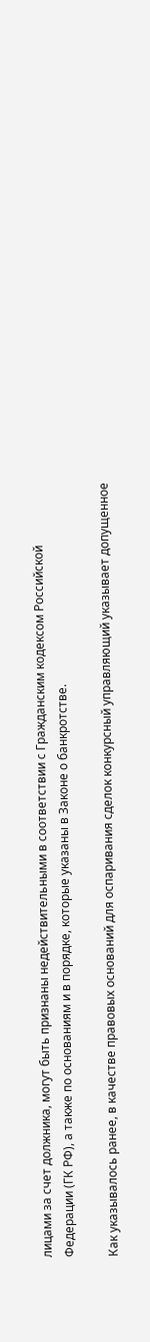лицами за счет должника, могут быть признаны недействительными в соответствии с Гражданским кодексом Российской Федерации (ГК РФ), а также по основаниям и в порядке, которые указаны в Законе о банкротстве.

Как указывалось ранее, в качестве правовых оснований для оспаривания сделок конкурсный управляющий указывает допущенное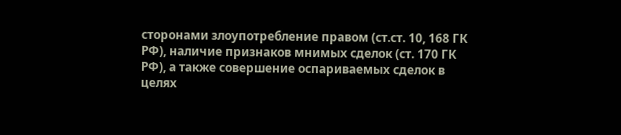сторонами злоупотребление правом (ст.ст. 10, 168 ГК РФ), наличие признаков мнимых сделок (ст. 170 ГК РФ), а также совершение оспариваемых сделок в целях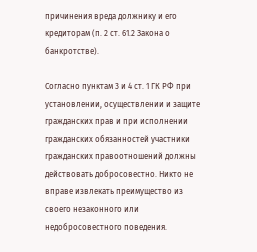причинения вреда должнику и его кредиторам (п. 2 ст. 61.2 Закона о банкротстве).

Согласно пунктам 3 и 4 ст. 1 ГК РФ при установлении, осуществлении и защите гражданских прав и при исполнении гражданских обязанностей участники гражданских правоотношений должны действовать добросовестно. Никто не вправе извлекать преимущество из своего незаконного или недобросовестного поведения.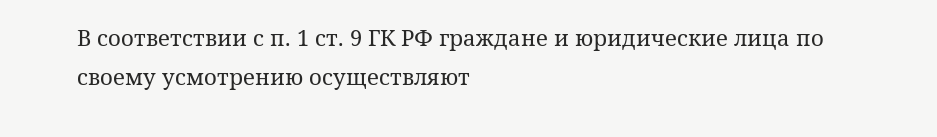В соответствии с п. 1 ст. 9 ГК РФ граждане и юридические лица по своему усмотрению осуществляют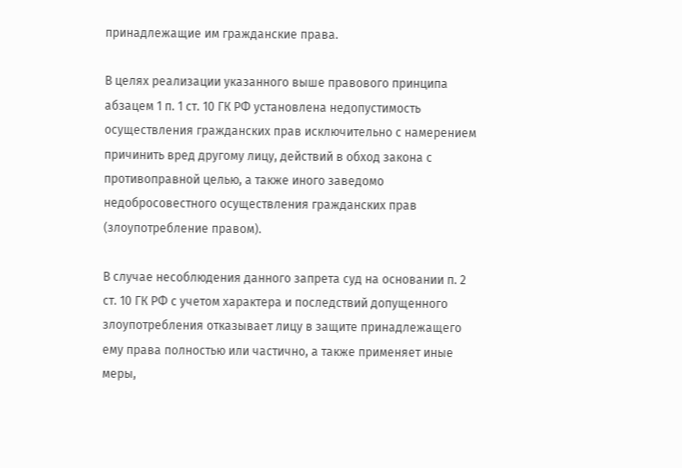принадлежащие им гражданские права.

В целях реализации указанного выше правового принципа абзацем 1 п. 1 ст. 10 ГК РФ установлена недопустимость осуществления гражданских прав исключительно с намерением причинить вред другому лицу, действий в обход закона с противоправной целью, а также иного заведомо недобросовестного осуществления гражданских прав (злоупотребление правом).

В случае несоблюдения данного запрета суд на основании п. 2 ст. 10 ГК РФ с учетом характера и последствий допущенного злоупотребления отказывает лицу в защите принадлежащего ему права полностью или частично, а также применяет иные меры,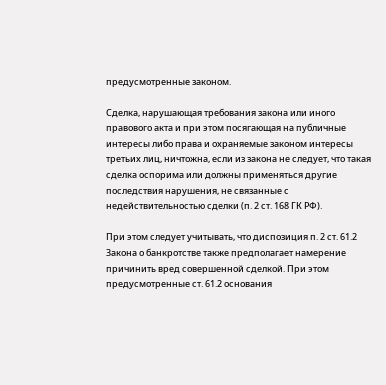предусмотренные законом.

Сделка, нарушающая требования закона или иного правового акта и при этом посягающая на публичные интересы либо права и охраняемые законом интересы третьих лиц, ничтожна, если из закона не следует, что такая сделка оспорима или должны применяться другие последствия нарушения, не связанные с недействительностью сделки (п. 2 ст. 168 ГК РФ).

При этом следует учитывать, что диспозиция п. 2 ст. 61.2 Закона о банкротстве также предполагает намерение причинить вред совершенной сделкой. При этом предусмотренные ст. 61.2 основания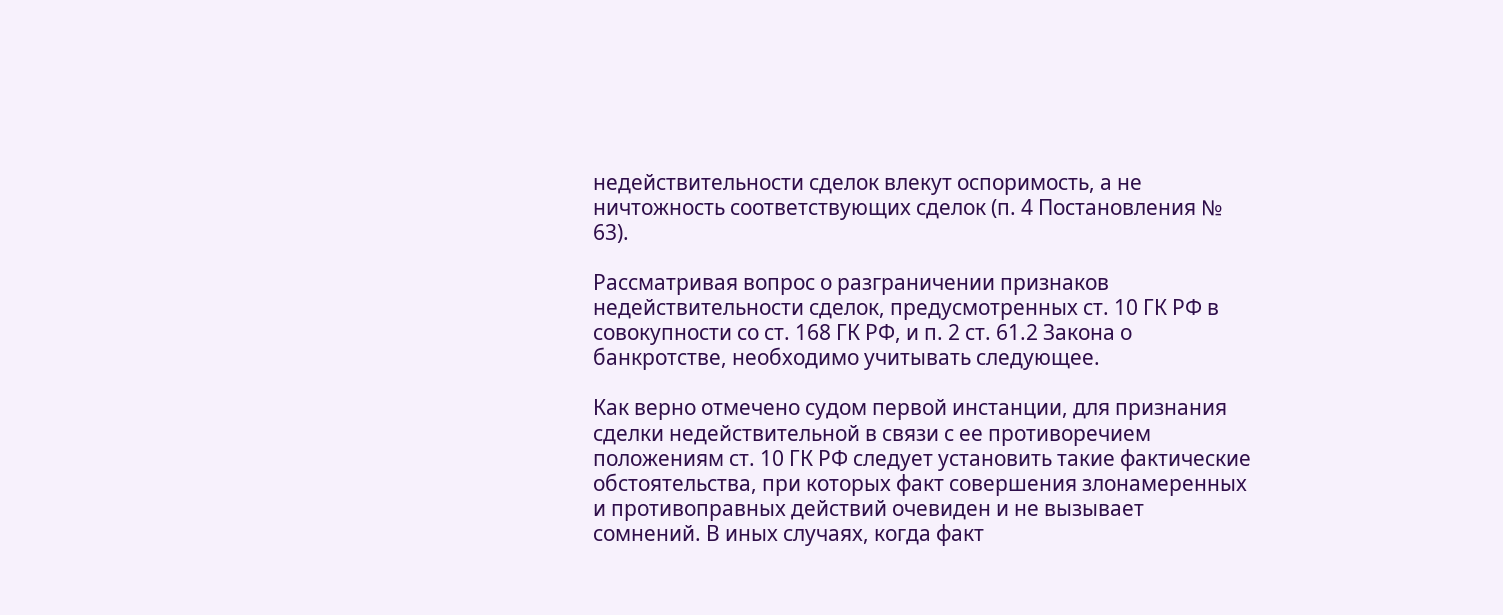недействительности сделок влекут оспоримость, а не ничтожность соответствующих сделок (п. 4 Постановления № 63).

Рассматривая вопрос о разграничении признаков недействительности сделок, предусмотренных ст. 10 ГК РФ в совокупности со ст. 168 ГК РФ, и п. 2 ст. 61.2 Закона о банкротстве, необходимо учитывать следующее.

Как верно отмечено судом первой инстанции, для признания сделки недействительной в связи с ее противоречием положениям ст. 10 ГК РФ следует установить такие фактические обстоятельства, при которых факт совершения злонамеренных и противоправных действий очевиден и не вызывает сомнений. В иных случаях, когда факт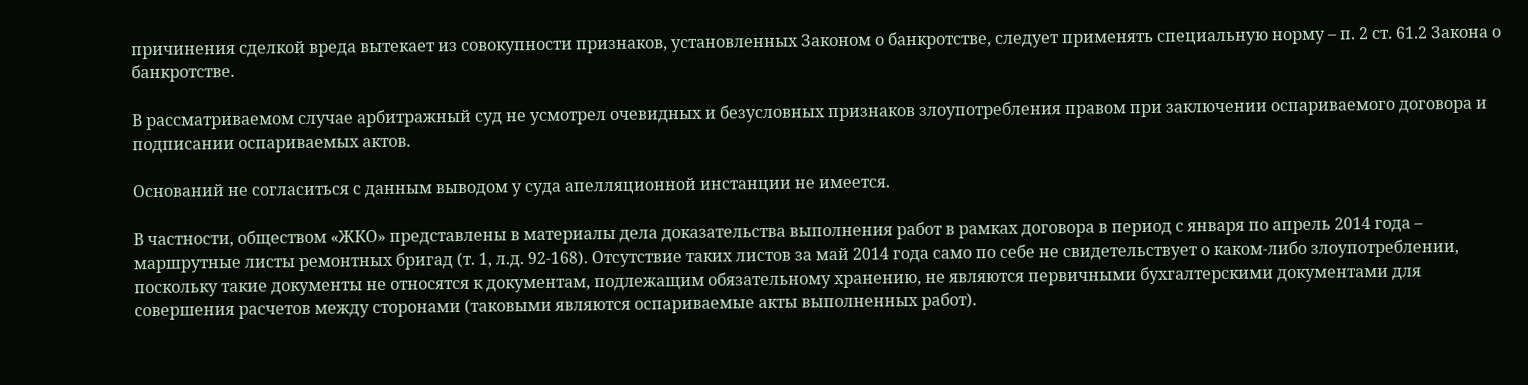причинения сделкой вреда вытекает из совокупности признаков, установленных Законом о банкротстве, следует применять специальную норму – п. 2 ст. 61.2 Закона о банкротстве.

В рассматриваемом случае арбитражный суд не усмотрел очевидных и безусловных признаков злоупотребления правом при заключении оспариваемого договора и подписании оспариваемых актов.

Оснований не согласиться с данным выводом у суда апелляционной инстанции не имеется.

В частности, обществом «ЖКО» представлены в материалы дела доказательства выполнения работ в рамках договора в период с января по апрель 2014 года – маршрутные листы ремонтных бригад (т. 1, л.д. 92-168). Отсутствие таких листов за май 2014 года само по себе не свидетельствует о каком-либо злоупотреблении, поскольку такие документы не относятся к документам, подлежащим обязательному хранению, не являются первичными бухгалтерскими документами для совершения расчетов между сторонами (таковыми являются оспариваемые акты выполненных работ).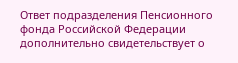Ответ подразделения Пенсионного фонда Российской Федерации дополнительно свидетельствует о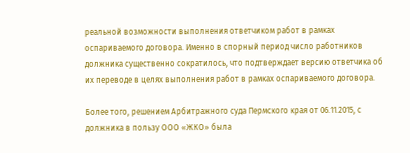реальной возможности выполнения ответчиком работ в рамках оспариваемого договора. Именно в спорный период число работников должника существенно сократилось, что подтверждает версию ответчика об их переводе в целях выполнения работ в рамках оспариваемого договора.

Более того, решением Арбитражного суда Пермского края от 06.11.2015, с должника в пользу ООО «ЖКО» была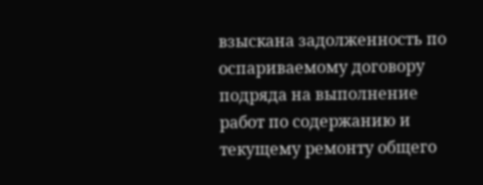взыскана задолженность по оспариваемому договору подряда на выполнение работ по содержанию и текущему ремонту общего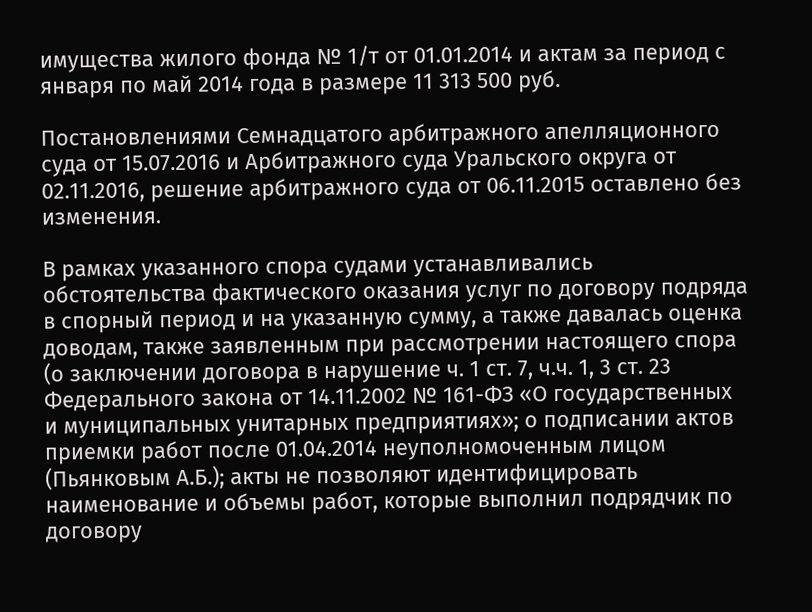имущества жилого фонда № 1/т от 01.01.2014 и актам за период с января по май 2014 года в размере 11 313 500 руб.

Постановлениями Семнадцатого арбитражного апелляционного суда от 15.07.2016 и Арбитражного суда Уральского округа от 02.11.2016, решение арбитражного суда от 06.11.2015 оставлено без изменения.

В рамках указанного спора судами устанавливались обстоятельства фактического оказания услуг по договору подряда в спорный период и на указанную сумму, а также давалась оценка доводам, также заявленным при рассмотрении настоящего спора (о заключении договора в нарушение ч. 1 ст. 7, ч.ч. 1, 3 ст. 23 Федерального закона от 14.11.2002 № 161-ФЗ «О государственных и муниципальных унитарных предприятиях»; о подписании актов приемки работ после 01.04.2014 неуполномоченным лицом (Пьянковым А.Б.); акты не позволяют идентифицировать наименование и объемы работ, которые выполнил подрядчик по договору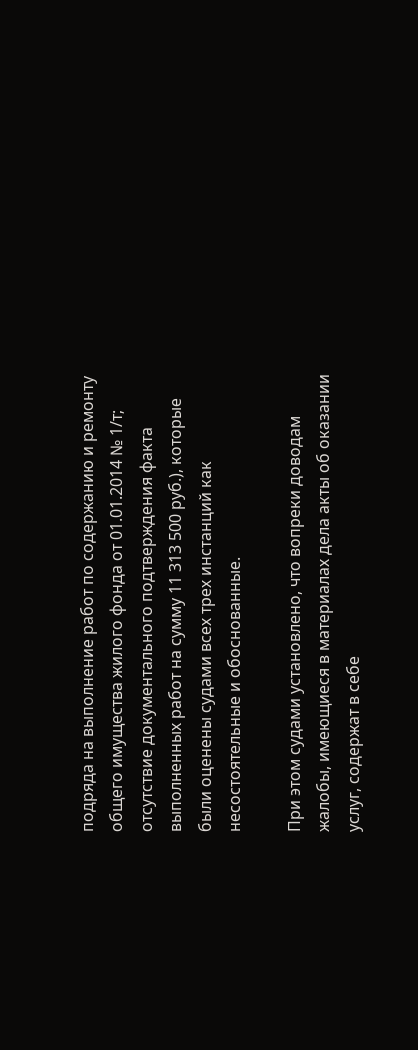подряда на выполнение работ по содержанию и ремонту общего имущества жилого фонда от 01.01.2014 № 1/т; отсутствие документального подтверждения факта выполненных работ на сумму 11 313 500 руб.), которые были оценены судами всех трех инстанций как несостоятельные и обоснованные.

При этом судами установлено, что вопреки доводам жалобы, имеющиеся в материалах дела акты об оказании услуг, содержат в себе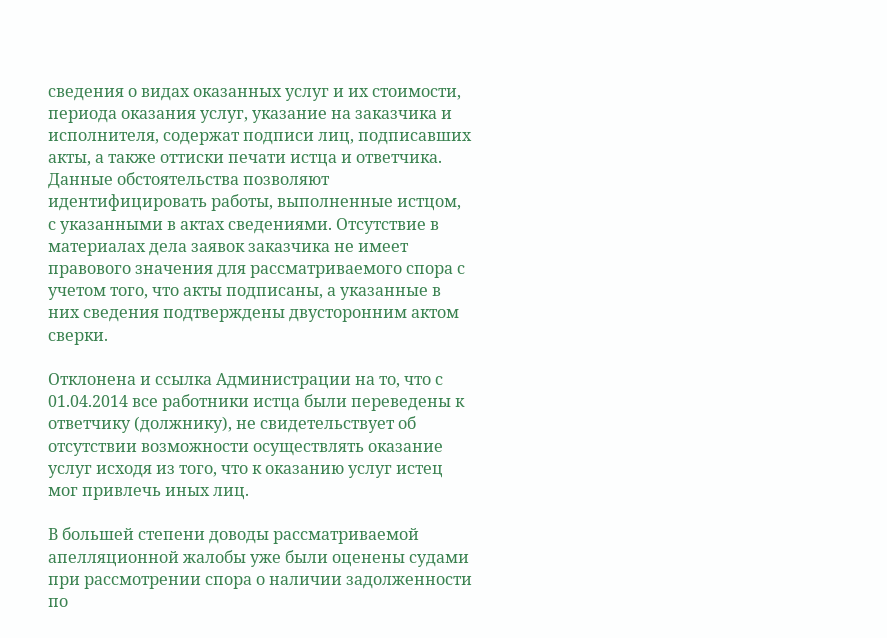сведения о видах оказанных услуг и их стоимости, периода оказания услуг, указание на заказчика и исполнителя, содержат подписи лиц, подписавших акты, а также оттиски печати истца и ответчика. Данные обстоятельства позволяют идентифицировать работы, выполненные истцом, с указанными в актах сведениями. Отсутствие в материалах дела заявок заказчика не имеет правового значения для рассматриваемого спора с учетом того, что акты подписаны, а указанные в них сведения подтверждены двусторонним актом сверки.

Отклонена и ссылка Администрации на то, что с 01.04.2014 все работники истца были переведены к ответчику (должнику), не свидетельствует об отсутствии возможности осуществлять оказание услуг исходя из того, что к оказанию услуг истец мог привлечь иных лиц.

В большей степени доводы рассматриваемой апелляционной жалобы уже были оценены судами при рассмотрении спора о наличии задолженности по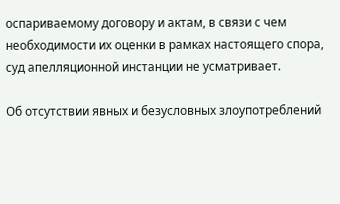оспариваемому договору и актам, в связи с чем необходимости их оценки в рамках настоящего спора, суд апелляционной инстанции не усматривает.

Об отсутствии явных и безусловных злоупотреблений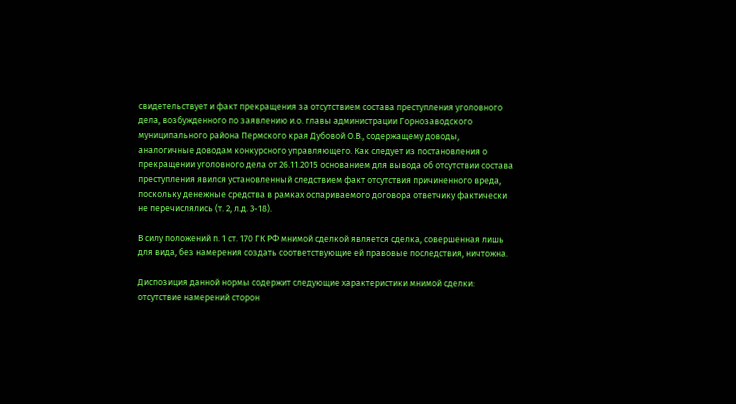свидетельствует и факт прекращения за отсутствием состава преступления уголовного дела, возбужденного по заявлению и.о. главы администрации Горнозаводского муниципального района Пермского края Дубовой О.В., содержащему доводы, аналогичные доводам конкурсного управляющего. Как следует из постановления о прекращении уголовного дела от 26.11.2015 основанием для вывода об отсутствии состава преступления явился установленный следствием факт отсутствия причиненного вреда, поскольку денежные средства в рамках оспариваемого договора ответчику фактически не перечислялись (т. 2, л.д. 3-18).

В силу положений п. 1 ст. 170 ГК РФ мнимой сделкой является сделка, совершенная лишь для вида, без намерения создать соответствующие ей правовые последствия, ничтожна.

Диспозиция данной нормы содержит следующие характеристики мнимой сделки: отсутствие намерений сторон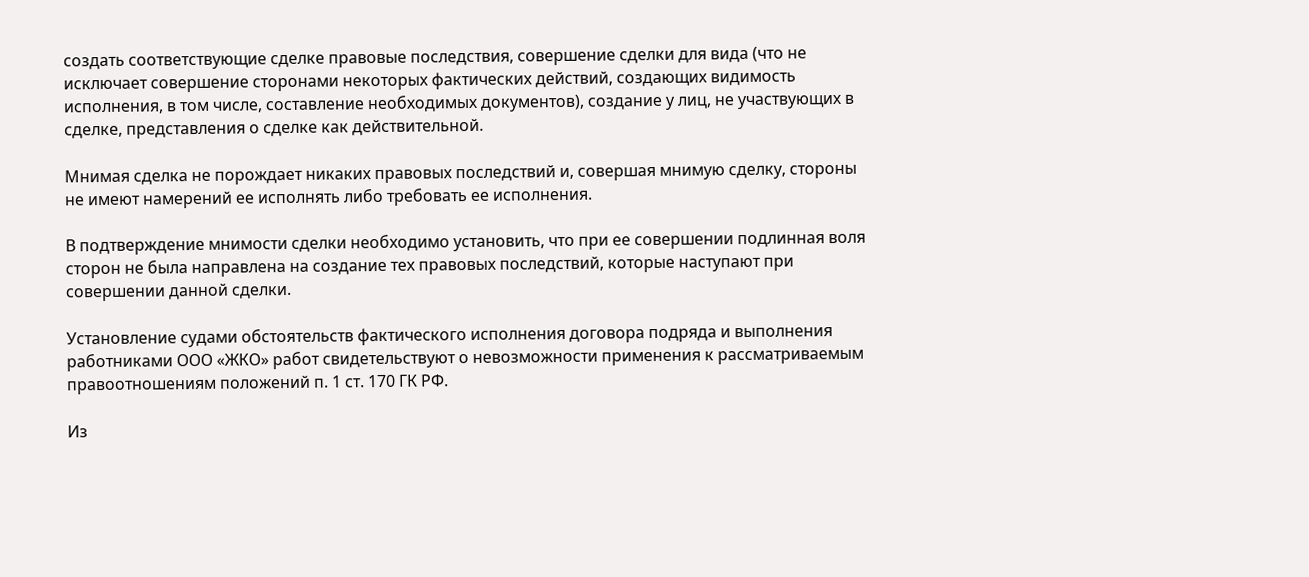создать соответствующие сделке правовые последствия, совершение сделки для вида (что не исключает совершение сторонами некоторых фактических действий, создающих видимость исполнения, в том числе, составление необходимых документов), создание у лиц, не участвующих в сделке, представления о сделке как действительной.

Мнимая сделка не порождает никаких правовых последствий и, совершая мнимую сделку, стороны не имеют намерений ее исполнять либо требовать ее исполнения.

В подтверждение мнимости сделки необходимо установить, что при ее совершении подлинная воля сторон не была направлена на создание тех правовых последствий, которые наступают при совершении данной сделки.

Установление судами обстоятельств фактического исполнения договора подряда и выполнения работниками ООО «ЖКО» работ свидетельствуют о невозможности применения к рассматриваемым правоотношениям положений п. 1 ст. 170 ГК РФ.

Из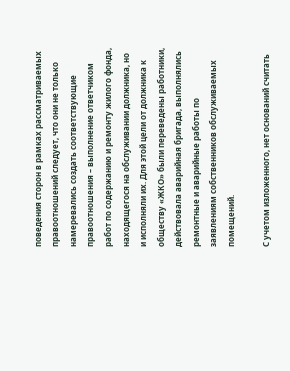поведения сторон в рамках рассматриваемых правоотношений следует, что они не только намеревались создать соответствующие правоотношения – выполнение ответчиком работ по содержанию и ремонту жилого фонда, находящегося на обслуживании должника, но и исполняли их. Для этой цели от должника к обществу «ЖКО» были переведены работники, действовала аварийная бригада, выполнялись ремонтные и аварийные работы по заявлениям собственников обслуживаемых помещений.

С учетом изложенного, нет оснований считать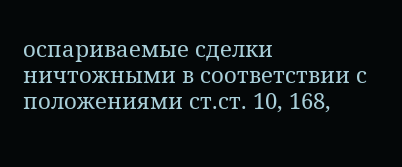оспариваемые сделки ничтожными в соответствии с положениями ст.ст. 10, 168,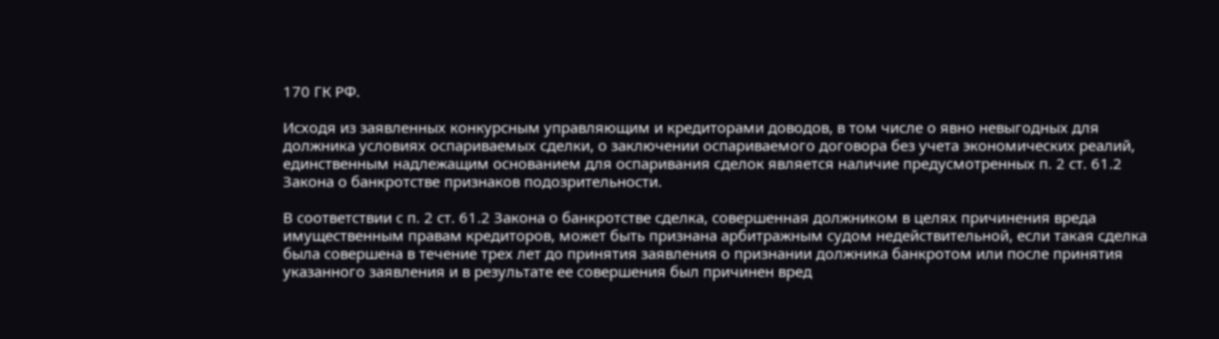170 ГК РФ.

Исходя из заявленных конкурсным управляющим и кредиторами доводов, в том числе о явно невыгодных для должника условиях оспариваемых сделки, о заключении оспариваемого договора без учета экономических реалий, единственным надлежащим основанием для оспаривания сделок является наличие предусмотренных п. 2 ст. 61.2 Закона о банкротстве признаков подозрительности.

В соответствии с п. 2 ст. 61.2 Закона о банкротстве сделка, совершенная должником в целях причинения вреда имущественным правам кредиторов, может быть признана арбитражным судом недействительной, если такая сделка была совершена в течение трех лет до принятия заявления о признании должника банкротом или после принятия указанного заявления и в результате ее совершения был причинен вред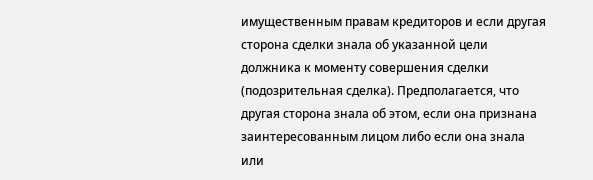имущественным правам кредиторов и если другая сторона сделки знала об указанной цели должника к моменту совершения сделки (подозрительная сделка). Предполагается, что другая сторона знала об этом, если она признана заинтересованным лицом либо если она знала или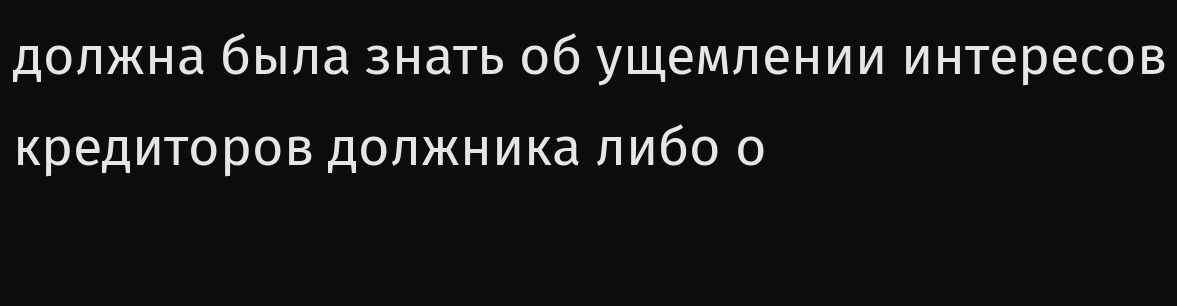должна была знать об ущемлении интересов кредиторов должника либо о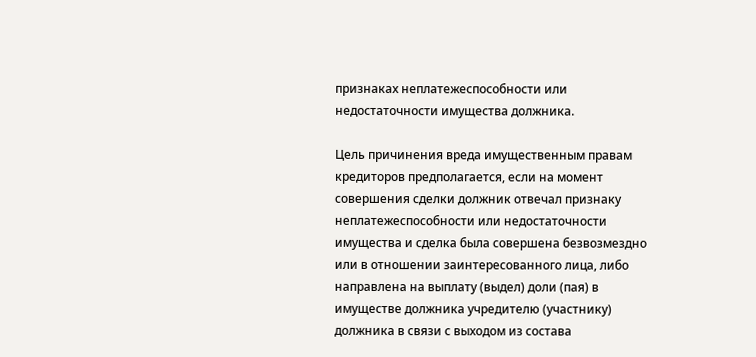признаках неплатежеспособности или недостаточности имущества должника.

Цель причинения вреда имущественным правам кредиторов предполагается, если на момент совершения сделки должник отвечал признаку неплатежеспособности или недостаточности имущества и сделка была совершена безвозмездно или в отношении заинтересованного лица, либо направлена на выплату (выдел) доли (пая) в имуществе должника учредителю (участнику) должника в связи с выходом из состава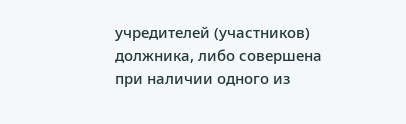учредителей (участников) должника, либо совершена при наличии одного из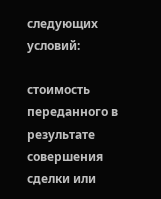следующих условий:

стоимость переданного в результате совершения сделки или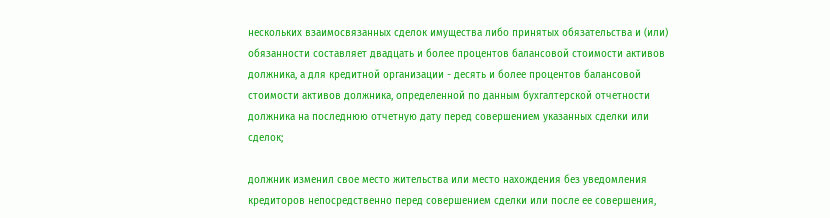нескольких взаимосвязанных сделок имущества либо принятых обязательства и (или) обязанности составляет двадцать и более процентов балансовой стоимости активов должника, а для кредитной организации - десять и более процентов балансовой стоимости активов должника, определенной по данным бухгалтерской отчетности должника на последнюю отчетную дату перед совершением указанных сделки или сделок;

должник изменил свое место жительства или место нахождения без уведомления кредиторов непосредственно перед совершением сделки или после ее совершения,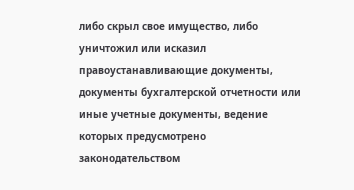либо скрыл свое имущество, либо уничтожил или исказил правоустанавливающие документы, документы бухгалтерской отчетности или иные учетные документы, ведение которых предусмотрено законодательством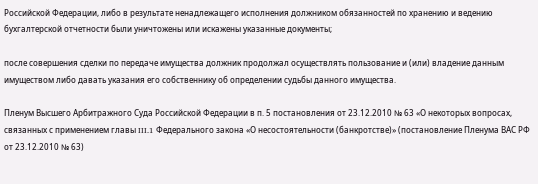Российской Федерации, либо в результате ненадлежащего исполнения должником обязанностей по хранению и ведению бухгалтерской отчетности были уничтожены или искажены указанные документы;

после совершения сделки по передаче имущества должник продолжал осуществлять пользование и (или) владение данным имуществом либо давать указания его собственнику об определении судьбы данного имущества.

Пленум Высшего Арбитражного Суда Российской Федерации в п. 5 постановления от 23.12.2010 № 63 «О некоторых вопросах, связанных с применением главы III.1 Федерального закона «О несостоятельности (банкротстве)» (постановление Пленума ВАС РФ от 23.12.2010 № 63)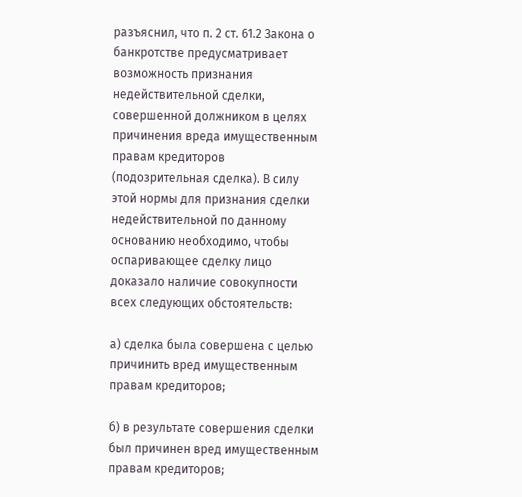разъяснил, что п. 2 ст. 61.2 Закона о банкротстве предусматривает возможность признания недействительной сделки, совершенной должником в целях причинения вреда имущественным правам кредиторов (подозрительная сделка). В силу этой нормы для признания сделки недействительной по данному основанию необходимо, чтобы оспаривающее сделку лицо доказало наличие совокупности всех следующих обстоятельств:

а) сделка была совершена с целью причинить вред имущественным правам кредиторов;

б) в результате совершения сделки был причинен вред имущественным правам кредиторов;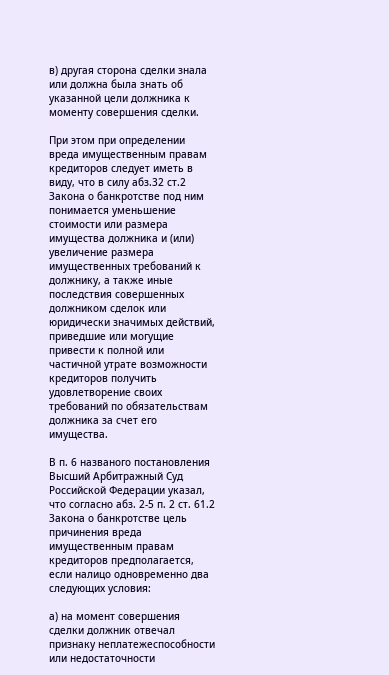в) другая сторона сделки знала или должна была знать об указанной цели должника к моменту совершения сделки.

При этом при определении вреда имущественным правам кредиторов следует иметь в виду, что в силу абз.32 ст.2 Закона о банкротстве под ним понимается уменьшение стоимости или размера имущества должника и (или) увеличение размера имущественных требований к должнику, а также иные последствия совершенных должником сделок или юридически значимых действий, приведшие или могущие привести к полной или частичной утрате возможности кредиторов получить удовлетворение своих требований по обязательствам должника за счет его имущества.

В п. 6 названого постановления Высший Арбитражный Суд Российской Федерации указал, что согласно абз. 2-5 п. 2 ст. 61.2 Закона о банкротстве цель причинения вреда имущественным правам кредиторов предполагается, если налицо одновременно два следующих условия:

а) на момент совершения сделки должник отвечал признаку неплатежеспособности или недостаточности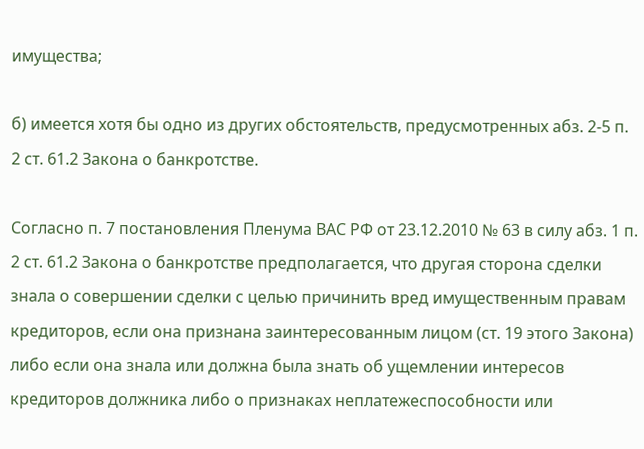имущества;

б) имеется хотя бы одно из других обстоятельств, предусмотренных абз. 2-5 п. 2 ст. 61.2 Закона о банкротстве.

Согласно п. 7 постановления Пленума ВАС РФ от 23.12.2010 № 63 в силу абз. 1 п. 2 ст. 61.2 Закона о банкротстве предполагается, что другая сторона сделки знала о совершении сделки с целью причинить вред имущественным правам кредиторов, если она признана заинтересованным лицом (ст. 19 этого Закона) либо если она знала или должна была знать об ущемлении интересов кредиторов должника либо о признаках неплатежеспособности или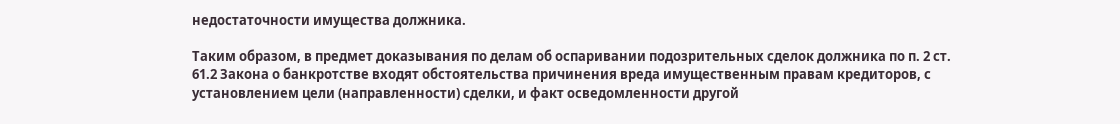недостаточности имущества должника.

Таким образом, в предмет доказывания по делам об оспаривании подозрительных сделок должника по п. 2 ст. 61.2 Закона о банкротстве входят обстоятельства причинения вреда имущественным правам кредиторов, с установлением цели (направленности) сделки, и факт осведомленности другой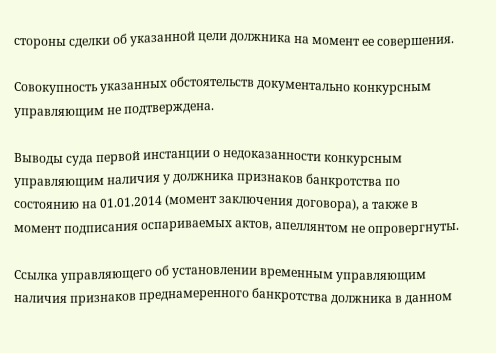стороны сделки об указанной цели должника на момент ее совершения.

Совокупность указанных обстоятельств документально конкурсным управляющим не подтверждена.

Выводы суда первой инстанции о недоказанности конкурсным управляющим наличия у должника признаков банкротства по состоянию на 01.01.2014 (момент заключения договора), а также в момент подписания оспариваемых актов, апеллянтом не опровергнуты.

Ссылка управляющего об установлении временным управляющим наличия признаков преднамеренного банкротства должника в данном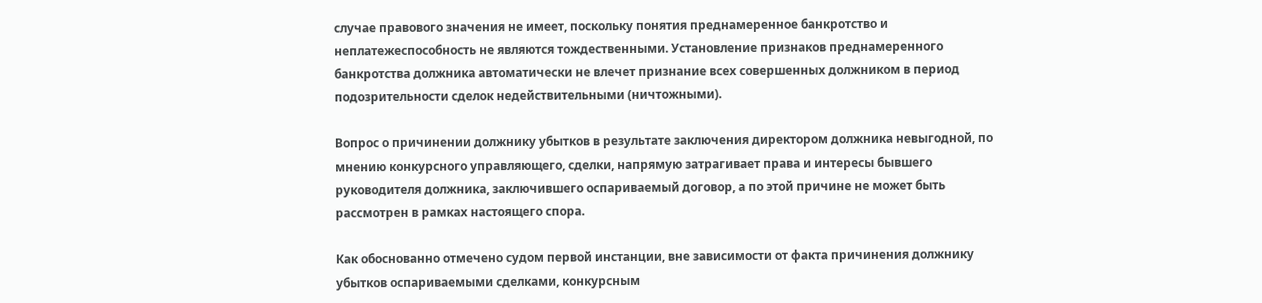случае правового значения не имеет, поскольку понятия преднамеренное банкротство и неплатежеспособность не являются тождественными. Установление признаков преднамеренного банкротства должника автоматически не влечет признание всех совершенных должником в период подозрительности сделок недействительными (ничтожными).

Вопрос о причинении должнику убытков в результате заключения директором должника невыгодной, по мнению конкурсного управляющего, сделки, напрямую затрагивает права и интересы бывшего руководителя должника, заключившего оспариваемый договор, а по этой причине не может быть рассмотрен в рамках настоящего спора.

Как обоснованно отмечено судом первой инстанции, вне зависимости от факта причинения должнику убытков оспариваемыми сделками, конкурсным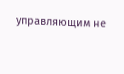управляющим не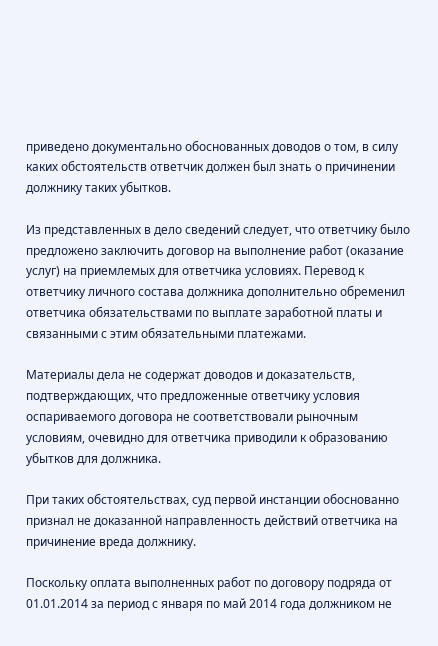приведено документально обоснованных доводов о том, в силу каких обстоятельств ответчик должен был знать о причинении должнику таких убытков.

Из представленных в дело сведений следует, что ответчику было предложено заключить договор на выполнение работ (оказание услуг) на приемлемых для ответчика условиях. Перевод к ответчику личного состава должника дополнительно обременил ответчика обязательствами по выплате заработной платы и связанными с этим обязательными платежами.

Материалы дела не содержат доводов и доказательств, подтверждающих, что предложенные ответчику условия оспариваемого договора не соответствовали рыночным условиям, очевидно для ответчика приводили к образованию убытков для должника.

При таких обстоятельствах, суд первой инстанции обоснованно признал не доказанной направленность действий ответчика на причинение вреда должнику.

Поскольку оплата выполненных работ по договору подряда от 01.01.2014 за период с января по май 2014 года должником не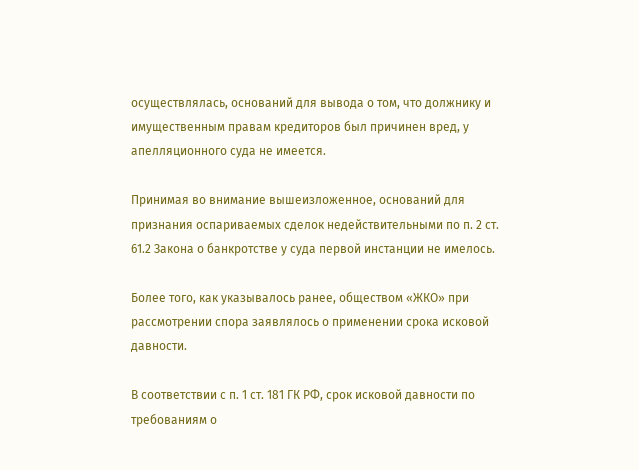осуществлялась, оснований для вывода о том, что должнику и имущественным правам кредиторов был причинен вред, у апелляционного суда не имеется.

Принимая во внимание вышеизложенное, оснований для признания оспариваемых сделок недействительными по п. 2 ст. 61.2 Закона о банкротстве у суда первой инстанции не имелось.

Более того, как указывалось ранее, обществом «ЖКО» при рассмотрении спора заявлялось о применении срока исковой давности.

В соответствии с п. 1 ст. 181 ГК РФ, срок исковой давности по требованиям о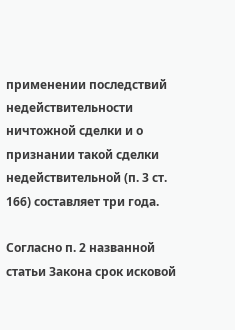применении последствий недействительности ничтожной сделки и о признании такой сделки недействительной (п. 3 ст. 166) составляет три года.

Согласно п. 2 названной статьи Закона срок исковой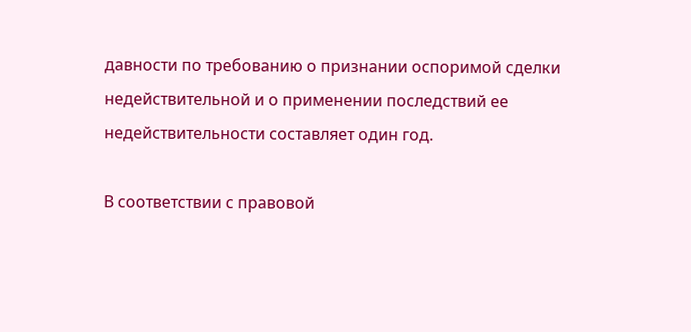давности по требованию о признании оспоримой сделки недействительной и о применении последствий ее недействительности составляет один год.

В соответствии с правовой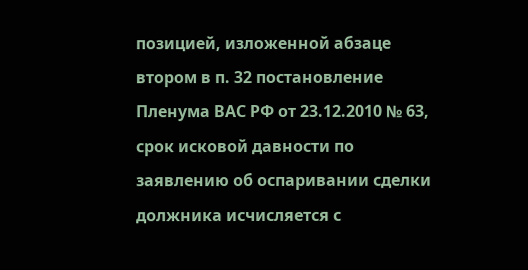позицией, изложенной абзаце втором в п. 32 постановление Пленума ВАС РФ от 23.12.2010 № 63, срок исковой давности по заявлению об оспаривании сделки должника исчисляется с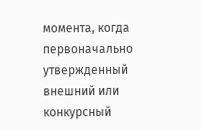момента, когда первоначально утвержденный внешний или конкурсный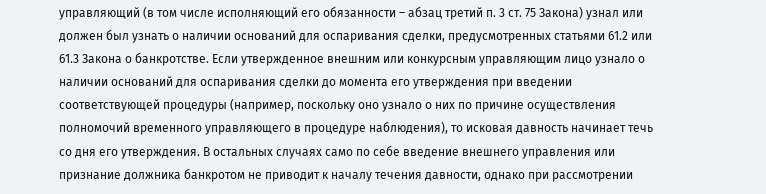управляющий (в том числе исполняющий его обязанности – абзац третий п. 3 ст. 75 Закона) узнал или должен был узнать о наличии оснований для оспаривания сделки, предусмотренных статьями 61.2 или 61.3 Закона о банкротстве. Если утвержденное внешним или конкурсным управляющим лицо узнало о наличии оснований для оспаривания сделки до момента его утверждения при введении соответствующей процедуры (например, поскольку оно узнало о них по причине осуществления полномочий временного управляющего в процедуре наблюдения), то исковая давность начинает течь со дня его утверждения. В остальных случаях само по себе введение внешнего управления или признание должника банкротом не приводит к началу течения давности, однако при рассмотрении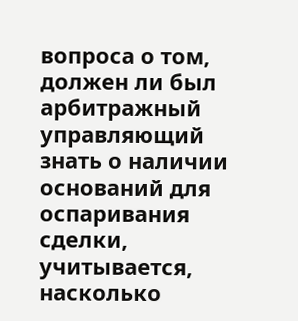вопроса о том, должен ли был арбитражный управляющий знать о наличии оснований для оспаривания сделки, учитывается, насколько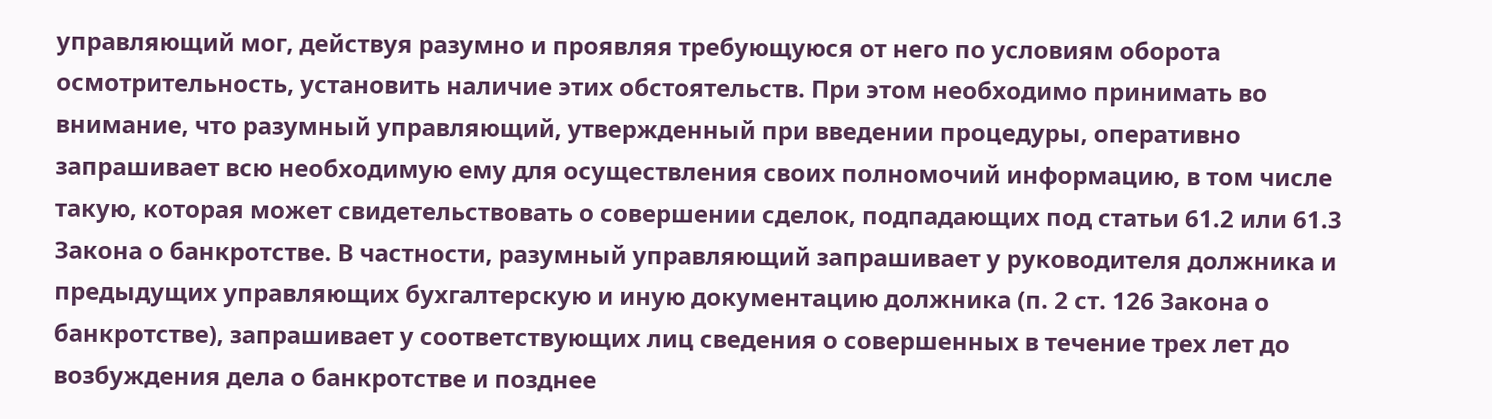управляющий мог, действуя разумно и проявляя требующуюся от него по условиям оборота осмотрительность, установить наличие этих обстоятельств. При этом необходимо принимать во внимание, что разумный управляющий, утвержденный при введении процедуры, оперативно запрашивает всю необходимую ему для осуществления своих полномочий информацию, в том числе такую, которая может свидетельствовать о совершении сделок, подпадающих под статьи 61.2 или 61.3 Закона о банкротстве. В частности, разумный управляющий запрашивает у руководителя должника и предыдущих управляющих бухгалтерскую и иную документацию должника (п. 2 ст. 126 Закона о банкротстве), запрашивает у соответствующих лиц сведения о совершенных в течение трех лет до возбуждения дела о банкротстве и позднее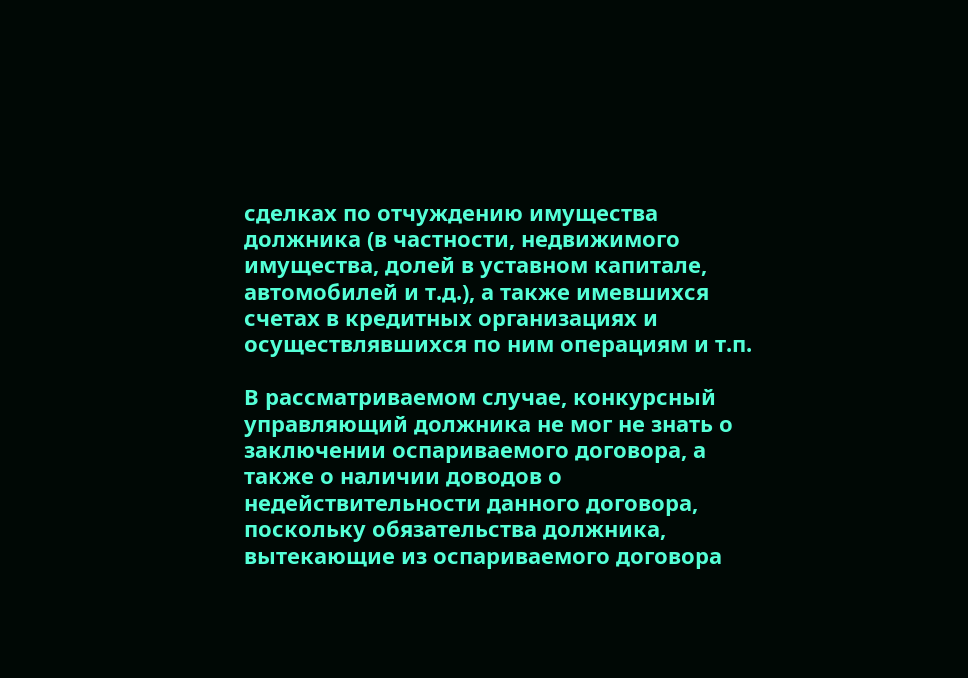сделках по отчуждению имущества должника (в частности, недвижимого имущества, долей в уставном капитале, автомобилей и т.д.), а также имевшихся счетах в кредитных организациях и осуществлявшихся по ним операциям и т.п.

В рассматриваемом случае, конкурсный управляющий должника не мог не знать о заключении оспариваемого договора, а также о наличии доводов о недействительности данного договора, поскольку обязательства должника, вытекающие из оспариваемого договора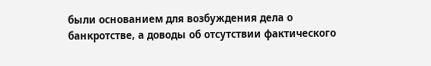были основанием для возбуждения дела о банкротстве, а доводы об отсутствии фактического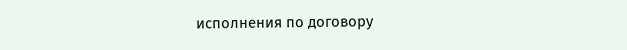исполнения по договору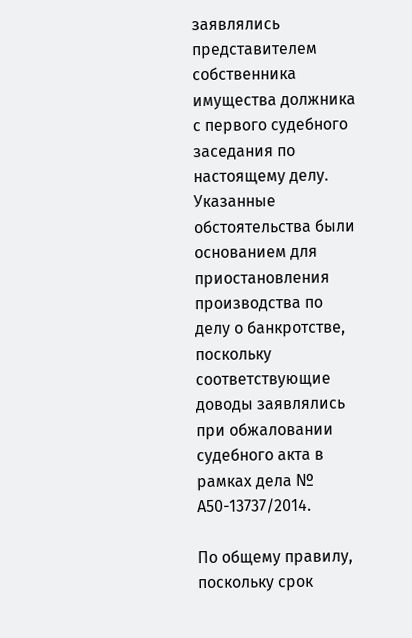заявлялись представителем собственника имущества должника с первого судебного заседания по настоящему делу. Указанные обстоятельства были основанием для приостановления производства по делу о банкротстве, поскольку соответствующие доводы заявлялись при обжаловании судебного акта в рамках дела № А50-13737/2014.

По общему правилу, поскольку срок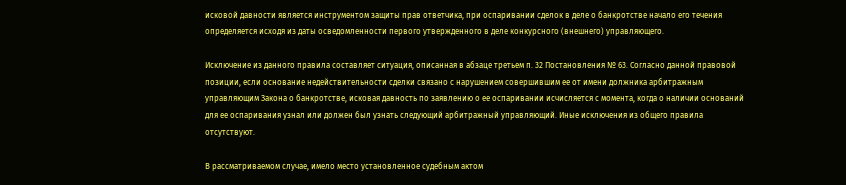исковой давности является инструментом защиты прав ответчика, при оспаривании сделок в деле о банкротстве начало его течения определяется исходя из даты осведомленности первого утвержденного в деле конкурсного (внешнего) управляющего.

Исключение из данного правила составляет ситуация, описанная в абзаце третьем п. 32 Постановления № 63. Согласно данной правовой позиции, если основание недействительности сделки связано с нарушением совершившим ее от имени должника арбитражным управляющим Закона о банкротстве, исковая давность по заявлению о ее оспаривании исчисляется с момента, когда о наличии оснований для ее оспаривания узнал или должен был узнать следующий арбитражный управляющий. Иные исключения из общего правила отсутствуют.

В рассматриваемом случае, имело место установленное судебным актом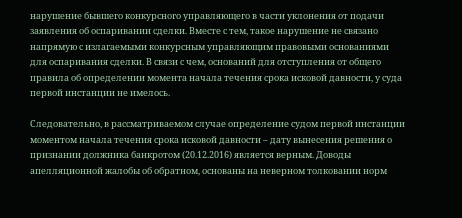нарушение бывшего конкурсного управляющего в части уклонения от подачи заявления об оспаривании сделки. Вместе с тем, такое нарушение не связано напрямую с излагаемыми конкурсным управляющим правовыми основаниями для оспаривания сделки. В связи с чем, оснований для отступления от общего правила об определении момента начала течения срока исковой давности, у суда первой инстанции не имелось.

Следовательно, в рассматриваемом случае определение судом первой инстанции моментом начала течения срока исковой давности – дату вынесения решения о признании должника банкротом (20.12.2016) является верным. Доводы апелляционной жалобы об обратном, основаны на неверном толковании норм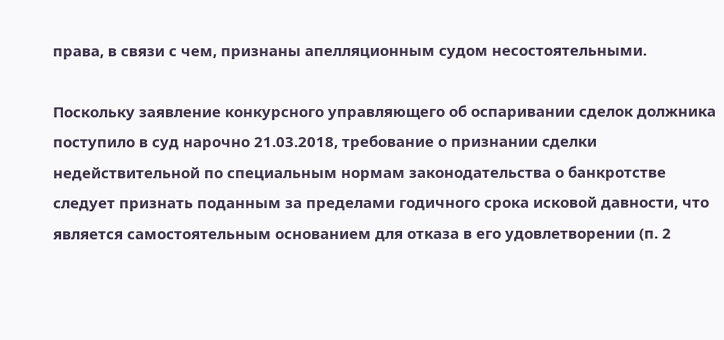права, в связи с чем, признаны апелляционным судом несостоятельными.

Поскольку заявление конкурсного управляющего об оспаривании сделок должника поступило в суд нарочно 21.03.2018, требование о признании сделки недействительной по специальным нормам законодательства о банкротстве следует признать поданным за пределами годичного срока исковой давности, что является самостоятельным основанием для отказа в его удовлетворении (п. 2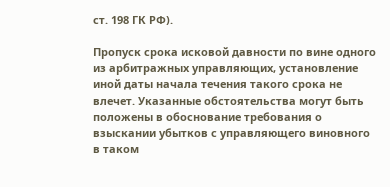ст. 198 ГК РФ).

Пропуск срока исковой давности по вине одного из арбитражных управляющих, установление иной даты начала течения такого срока не влечет. Указанные обстоятельства могут быть положены в обоснование требования о взыскании убытков с управляющего виновного в таком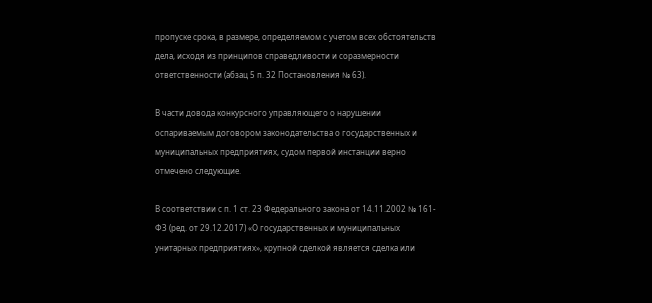пропуске срока, в размере, определяемом с учетом всех обстоятельств дела, исходя из принципов справедливости и соразмерности ответственности (абзац 5 п. 32 Постановления № 63).

В части довода конкурсного управляющего о нарушении оспариваемым договором законодательства о государственных и муниципальных предприятиях, судом первой инстанции верно отмечено следующие.

В соответствии с п. 1 ст. 23 Федерального закона от 14.11.2002 № 161-ФЗ (ред. от 29.12.2017) «О государственных и муниципальных унитарных предприятиях», крупной сделкой является сделка или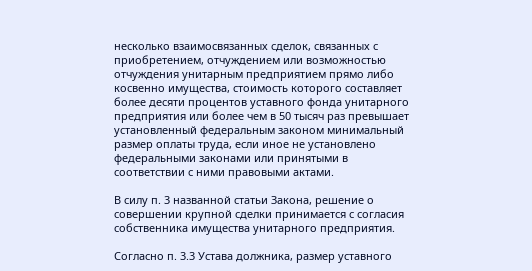несколько взаимосвязанных сделок, связанных с приобретением, отчуждением или возможностью отчуждения унитарным предприятием прямо либо косвенно имущества, стоимость которого составляет более десяти процентов уставного фонда унитарного предприятия или более чем в 50 тысяч раз превышает установленный федеральным законом минимальный размер оплаты труда, если иное не установлено федеральными законами или принятыми в соответствии с ними правовыми актами.

В силу п. 3 названной статьи Закона, решение о совершении крупной сделки принимается с согласия собственника имущества унитарного предприятия.

Согласно п. 3.3 Устава должника, размер уставного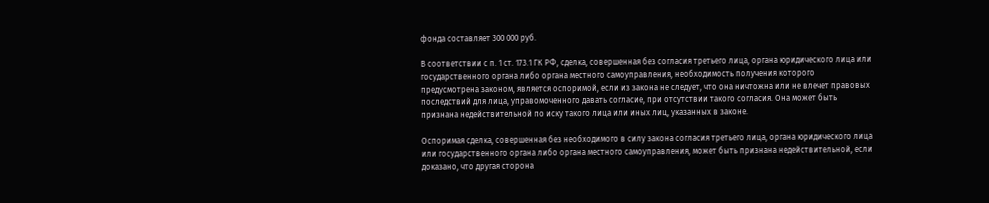фонда составляет 300 000 руб.

В соответствии с п. 1 ст. 173.1 ГК РФ, сделка, совершенная без согласия третьего лица, органа юридического лица или государственного органа либо органа местного самоуправления, необходимость получения которого предусмотрена законом, является оспоримой, если из закона не следует, что она ничтожна или не влечет правовых последствий для лица, управомоченного давать согласие, при отсутствии такого согласия. Она может быть признана недействительной по иску такого лица или иных лиц, указанных в законе.

Оспоримая сделка, совершенная без необходимого в силу закона согласия третьего лица, органа юридического лица или государственного органа либо органа местного самоуправления, может быть признана недействительной, если доказано, что другая сторона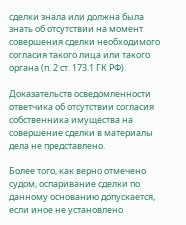сделки знала или должна была знать об отсутствии на момент совершения сделки необходимого согласия такого лица или такого органа (п. 2 ст. 173.1 ГК РФ).

Доказательств осведомленности ответчика об отсутствии согласия собственника имущества на совершение сделки в материалы дела не представлено.

Более того, как верно отмечено судом, оспаривание сделки по данному основанию допускается, если иное не установлено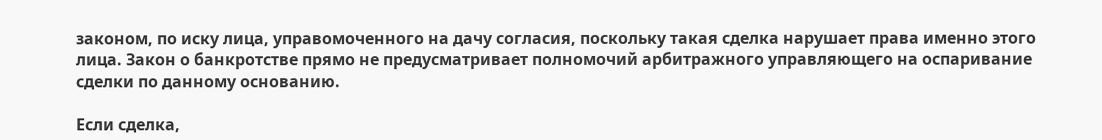законом, по иску лица, управомоченного на дачу согласия, поскольку такая сделка нарушает права именно этого лица. Закон о банкротстве прямо не предусматривает полномочий арбитражного управляющего на оспаривание сделки по данному основанию.

Если сделка,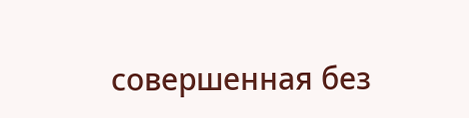совершенная без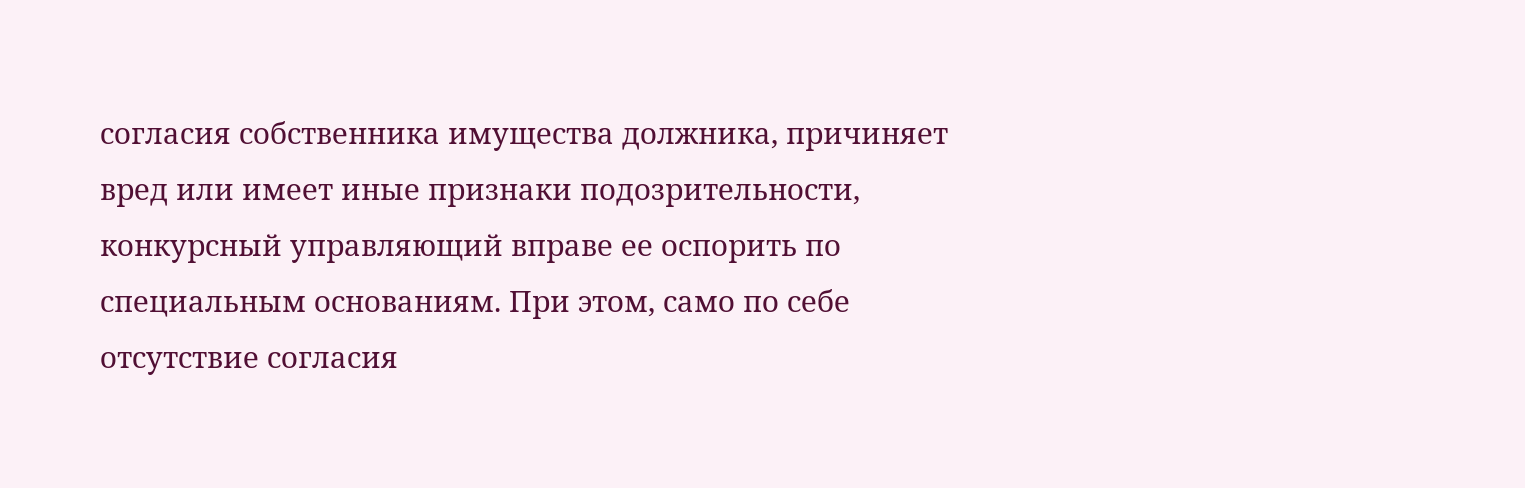согласия собственника имущества должника, причиняет вред или имеет иные признаки подозрительности, конкурсный управляющий вправе ее оспорить по специальным основаниям. При этом, само по себе отсутствие согласия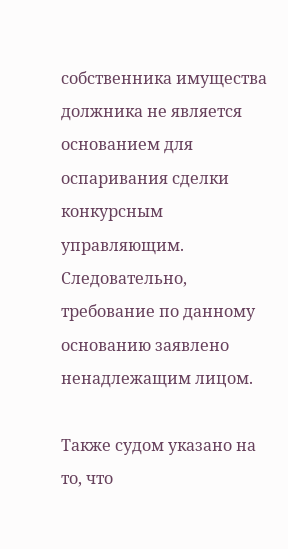собственника имущества должника не является основанием для оспаривания сделки конкурсным управляющим. Следовательно, требование по данному основанию заявлено ненадлежащим лицом.

Также судом указано на то, что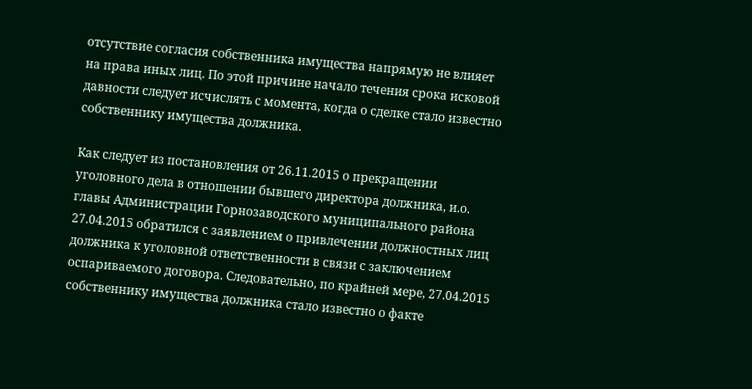отсутствие согласия собственника имущества напрямую не влияет на права иных лиц. По этой причине начало течения срока исковой давности следует исчислять с момента, когда о сделке стало известно собственнику имущества должника.

Как следует из постановления от 26.11.2015 о прекращении уголовного дела в отношении бывшего директора должника, и.о. главы Администрации Горнозаводского муниципального района 27.04.2015 обратился с заявлением о привлечении должностных лиц должника к уголовной ответственности в связи с заключением оспариваемого договора. Следовательно, по крайней мере, 27.04.2015 собственнику имущества должника стало известно о факте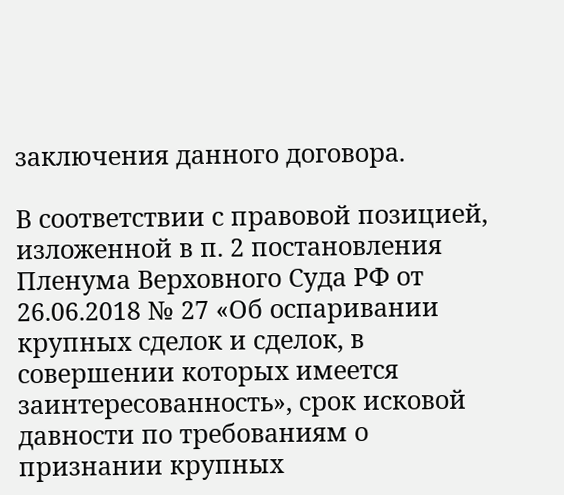заключения данного договора.

В соответствии с правовой позицией, изложенной в п. 2 постановления Пленума Верховного Суда РФ от 26.06.2018 № 27 «Об оспаривании крупных сделок и сделок, в совершении которых имеется заинтересованность», срок исковой давности по требованиям о признании крупных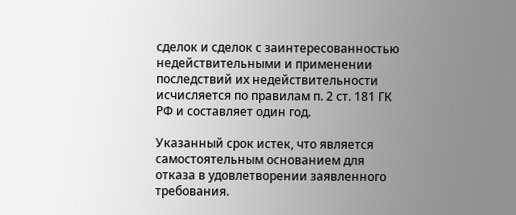сделок и сделок с заинтересованностью недействительными и применении последствий их недействительности исчисляется по правилам п. 2 ст. 181 ГК РФ и составляет один год.

Указанный срок истек, что является самостоятельным основанием для отказа в удовлетворении заявленного требования.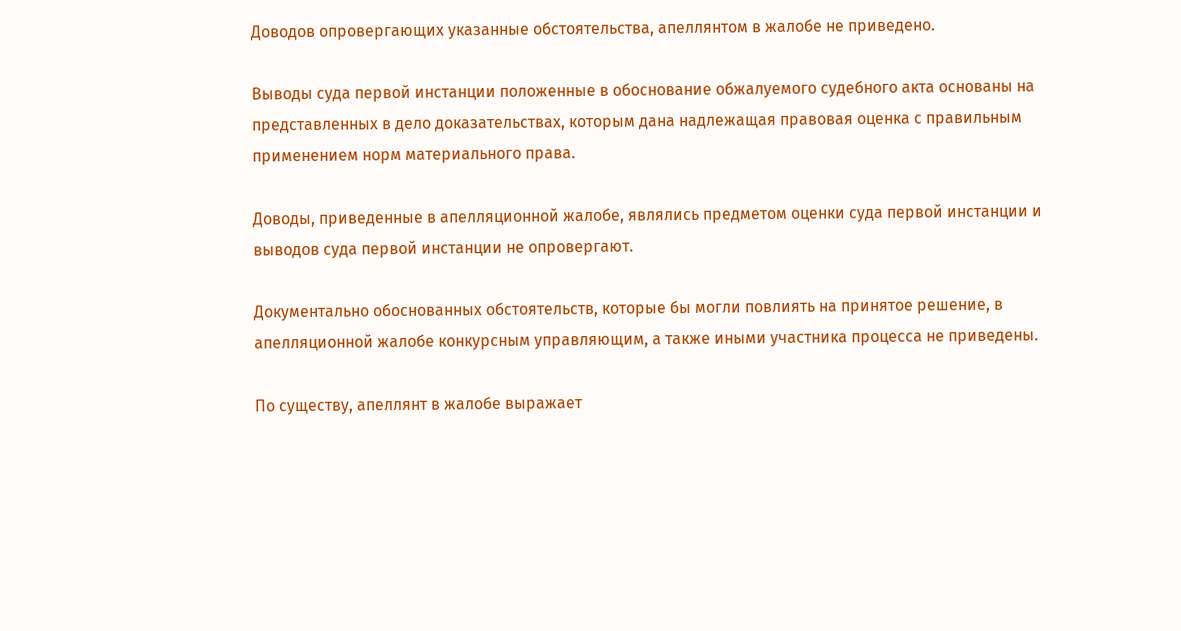Доводов опровергающих указанные обстоятельства, апеллянтом в жалобе не приведено.

Выводы суда первой инстанции положенные в обоснование обжалуемого судебного акта основаны на представленных в дело доказательствах, которым дана надлежащая правовая оценка с правильным применением норм материального права.

Доводы, приведенные в апелляционной жалобе, являлись предметом оценки суда первой инстанции и выводов суда первой инстанции не опровергают.

Документально обоснованных обстоятельств, которые бы могли повлиять на принятое решение, в апелляционной жалобе конкурсным управляющим, а также иными участника процесса не приведены.

По существу, апеллянт в жалобе выражает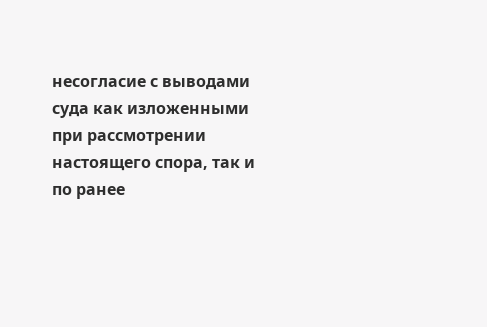несогласие с выводами суда как изложенными при рассмотрении настоящего спора, так и по ранее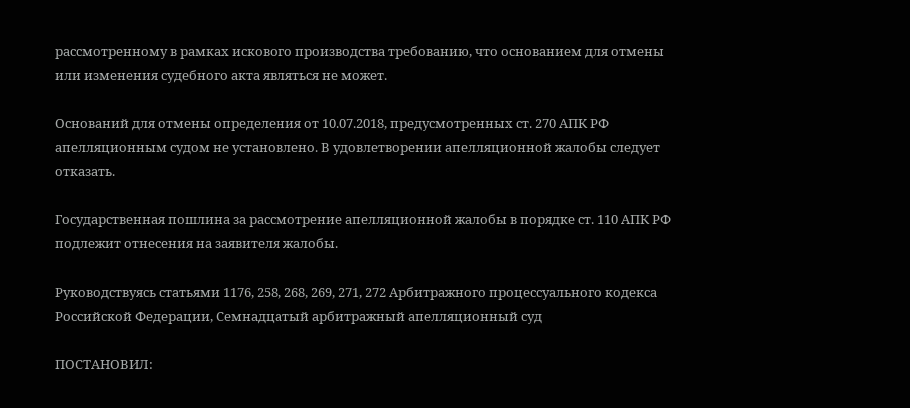рассмотренному в рамках искового производства требованию, что основанием для отмены или изменения судебного акта являться не может.

Оснований для отмены определения от 10.07.2018, предусмотренных ст. 270 АПК РФ апелляционным судом не установлено. В удовлетворении апелляционной жалобы следует отказать.

Государственная пошлина за рассмотрение апелляционной жалобы в порядке ст. 110 АПК РФ подлежит отнесения на заявителя жалобы.

Руководствуясь статьями 1176, 258, 268, 269, 271, 272 Арбитражного процессуального кодекса Российской Федерации, Семнадцатый арбитражный апелляционный суд

ПОСТАНОВИЛ: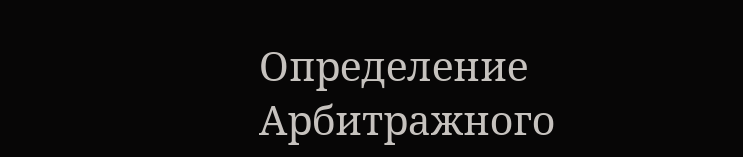Определение Арбитражного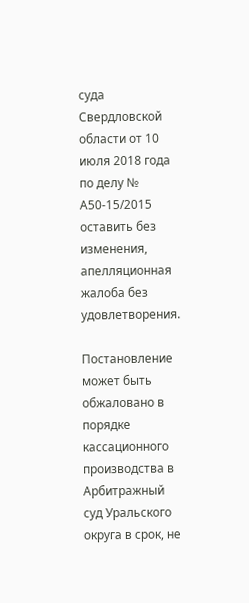суда Свердловской области от 10 июля 2018 года по делу № А50-15/2015 оставить без изменения, апелляционная жалоба без удовлетворения.

Постановление может быть обжаловано в порядке кассационного производства в Арбитражный суд Уральского округа в срок, не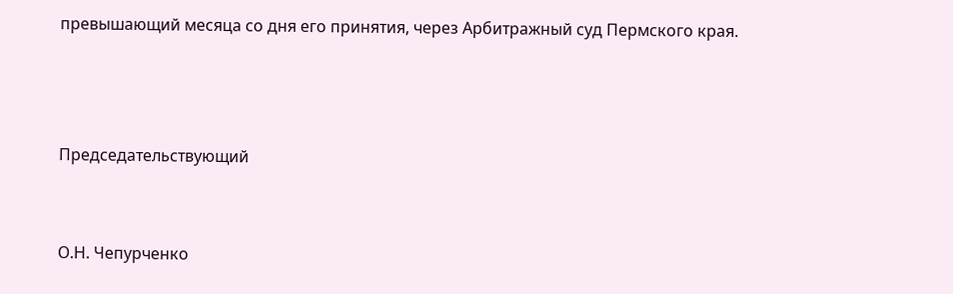превышающий месяца со дня его принятия, через Арбитражный суд Пермского края.



Председательствующий


О.Н. Чепурченко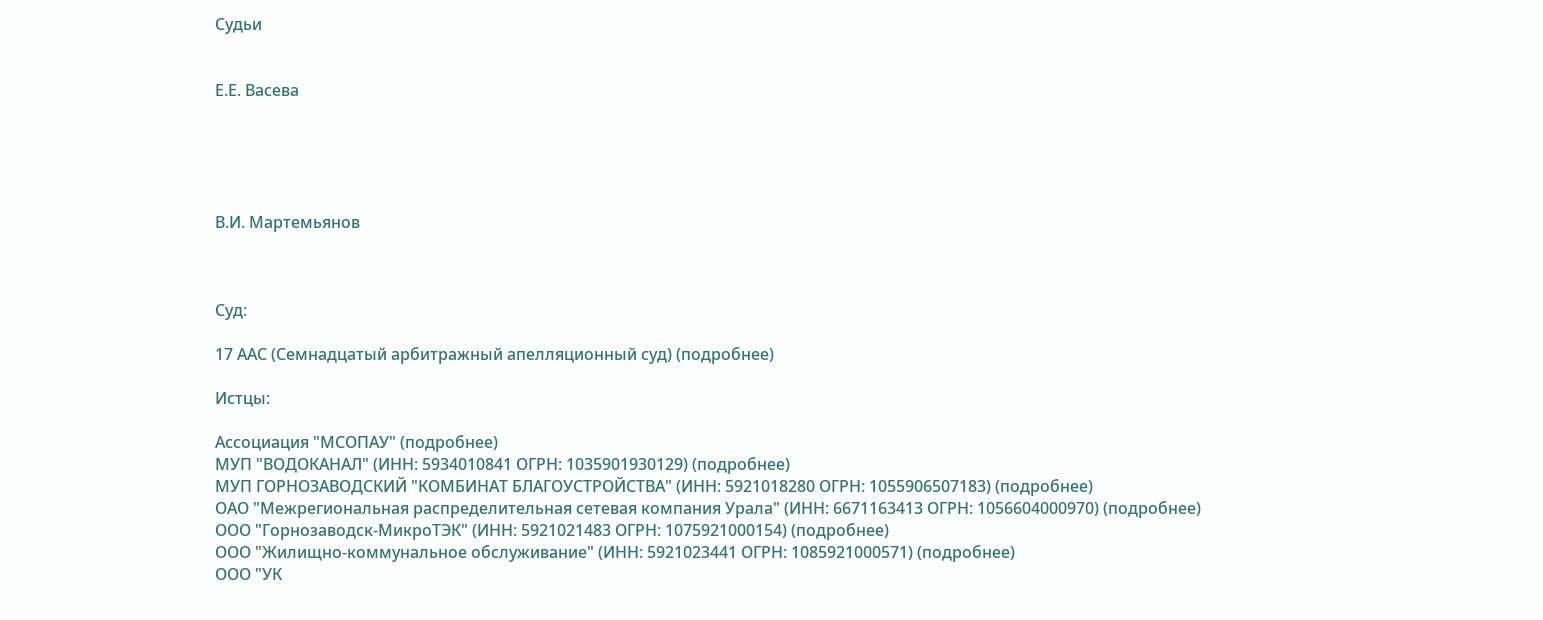Судьи


Е.Е. Васева





В.И. Мартемьянов



Суд:

17 ААС (Семнадцатый арбитражный апелляционный суд) (подробнее)

Истцы:

Ассоциация "МСОПАУ" (подробнее)
МУП "ВОДОКАНАЛ" (ИНН: 5934010841 ОГРН: 1035901930129) (подробнее)
МУП ГОРНОЗАВОДСКИЙ "КОМБИНАТ БЛАГОУСТРОЙСТВА" (ИНН: 5921018280 ОГРН: 1055906507183) (подробнее)
ОАО "Межрегиональная распределительная сетевая компания Урала" (ИНН: 6671163413 ОГРН: 1056604000970) (подробнее)
ООО "Горнозаводск-МикроТЭК" (ИНН: 5921021483 ОГРН: 1075921000154) (подробнее)
ООО "Жилищно-коммунальное обслуживание" (ИНН: 5921023441 ОГРН: 1085921000571) (подробнее)
ООО "УК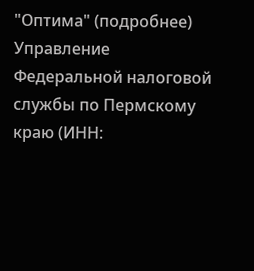"Оптима" (подробнее)
Управление Федеральной налоговой службы по Пермскому краю (ИНН: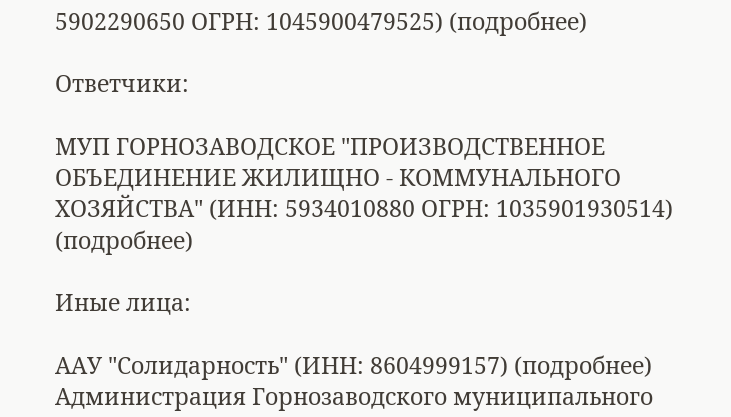5902290650 ОГРН: 1045900479525) (подробнее)

Ответчики:

МУП ГОРНОЗАВОДСКОЕ "ПРОИЗВОДСТВЕННОЕ ОБЪЕДИНЕНИЕ ЖИЛИЩНО - КОММУНАЛЬНОГО ХОЗЯЙСТВА" (ИНН: 5934010880 ОГРН: 1035901930514) (подробнее)

Иные лица:

ААУ "Солидарность" (ИНН: 8604999157) (подробнее)
Администрация Горнозаводского муниципального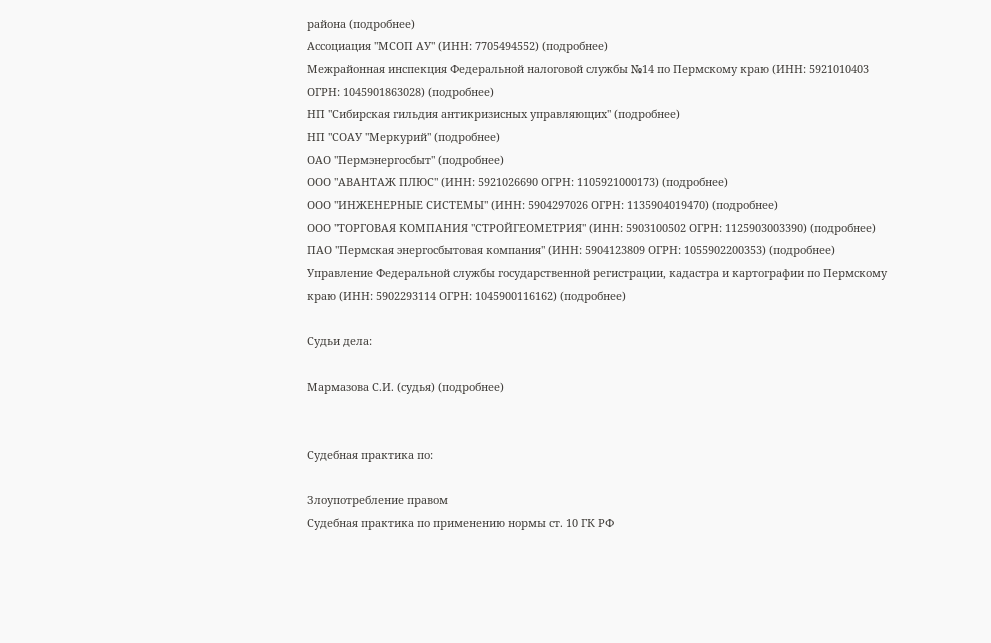района (подробнее)
Ассоциация "МСОП АУ" (ИНН: 7705494552) (подробнее)
Межрайонная инспекция Федеральной налоговой службы №14 по Пермскому краю (ИНН: 5921010403 ОГРН: 1045901863028) (подробнее)
НП "Сибирская гильдия антикризисных управляющих" (подробнее)
НП "СОАУ "Меркурий" (подробнее)
ОАО "Пермэнергосбыт" (подробнее)
ООО "АВАНТАЖ ПЛЮС" (ИНН: 5921026690 ОГРН: 1105921000173) (подробнее)
ООО "ИНЖЕНЕРНЫЕ СИСТЕМЫ" (ИНН: 5904297026 ОГРН: 1135904019470) (подробнее)
ООО "ТОРГОВАЯ КОМПАНИЯ "СТРОЙГЕОМЕТРИЯ" (ИНН: 5903100502 ОГРН: 1125903003390) (подробнее)
ПАО "Пермская энергосбытовая компания" (ИНН: 5904123809 ОГРН: 1055902200353) (подробнее)
Управление Федеральной службы государственной регистрации, кадастра и картографии по Пермскому краю (ИНН: 5902293114 ОГРН: 1045900116162) (подробнее)

Судьи дела:

Мармазова С.И. (судья) (подробнее)


Судебная практика по:

Злоупотребление правом
Судебная практика по применению нормы ст. 10 ГК РФ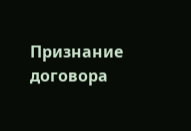Признание договора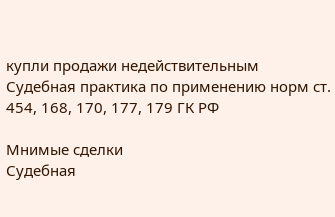купли продажи недействительным
Судебная практика по применению норм ст. 454, 168, 170, 177, 179 ГК РФ

Мнимые сделки
Судебная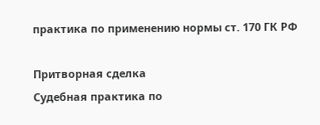практика по применению нормы ст. 170 ГК РФ

Притворная сделка
Судебная практика по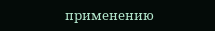применению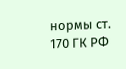нормы ст. 170 ГК РФ